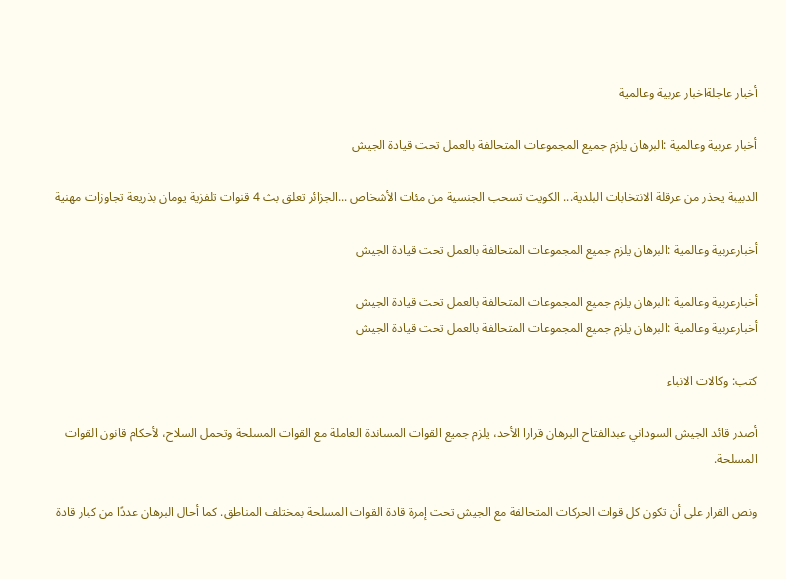أخبار عاجلةاخبار عربية وعالمية

أخبار عربية وعالمية :البرهان يلزم جميع المجموعات المتحالفة بالعمل تحت قيادة الجيش

الدبيبة يحذر من عرقلة الانتخابات البلدية... الكويت تسحب الجنسية من مئات الأشخاص ...الجزائر تعلق بث 4 قنوات تلفزية يومان بذريعة تجاوزات مهنية

أخبارعربية وعالمية :البرهان يلزم جميع المجموعات المتحالفة بالعمل تحت قيادة الجيش

أخبارعربية وعالمية :البرهان يلزم جميع المجموعات المتحالفة بالعمل تحت قيادة الجيش
أخبارعربية وعالمية :البرهان يلزم جميع المجموعات المتحالفة بالعمل تحت قيادة الجيش

كتب: وكالات الانباء

أصدر قائد الجيش السوداني عبدالفتاح البرهان قرارا الأحد، يلزم جميع القوات المساندة العاملة مع القوات المسلحة وتحمل السلاح، لأحكام قانون القوات المسلحة.

ونص القرار على أن تكون كل قوات الحركات المتحالفة مع الجيش تحت إمرة قادة القوات المسلحة بمختلف المناطق. كما أحال البرهان عددًا من كبار قادة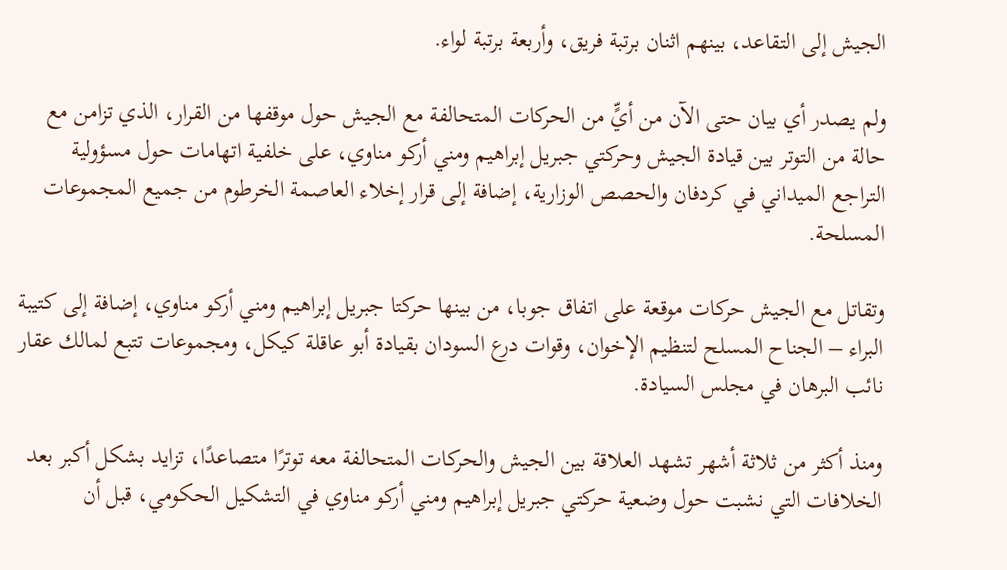الجيش إلى التقاعد، بينهم اثنان برتبة فريق، وأربعة برتبة لواء.

ولم يصدر أي بيان حتى الآن من أيٍّ من الحركات المتحالفة مع الجيش حول موقفها من القرار، الذي تزامن مع حالة من التوتر بين قيادة الجيش وحركتي جبريل إبراهيم ومني أركو مناوي، على خلفية اتهامات حول مسؤولية التراجع الميداني في كردفان والحصص الوزارية، إضافة إلى قرار إخلاء العاصمة الخرطوم من جميع المجموعات المسلحة.

وتقاتل مع الجيش حركات موقعة على اتفاق جوبا، من بينها حركتا جبريل إبراهيم ومني أركو مناوي، إضافة إلى كتيبة البراء – الجناح المسلح لتنظيم الإخوان، وقوات درع السودان بقيادة أبو عاقلة كيكل، ومجموعات تتبع لمالك عقار نائب البرهان في مجلس السيادة.

ومنذ أكثر من ثلاثة أشهر تشهد العلاقة بين الجيش والحركات المتحالفة معه توترًا متصاعدًا، تزايد بشكل أكبر بعد الخلافات التي نشبت حول وضعية حركتي جبريل إبراهيم ومني أركو مناوي في التشكيل الحكومي، قبل أن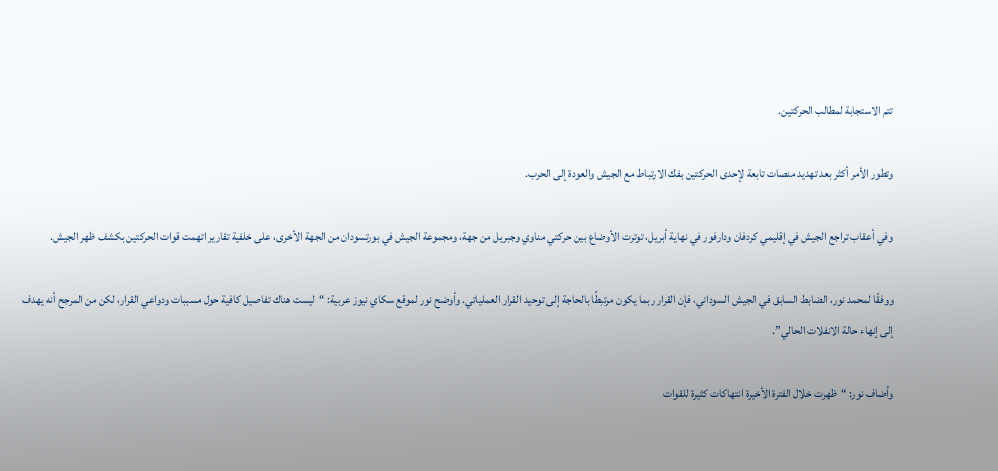تتم الاستجابة لمطالب الحركتين.

وتطور الأمر أكثر بعد تهديد منصات تابعة لإحدى الحركتين بفك الارتباط مع الجيش والعودة إلى الحرب.

وفي أعقاب تراجع الجيش في إقليمي كردفان ودارفور في نهاية أبريل، توترت الأوضاع بين حركتي مناوي وجبريل من جهة، ومجموعة الجيش في بورتسودان من الجهة الأخرى، على خلفية تقارير اتهمت قوات الحركتين بكشف ظهر الجيش.

ووفقًا لمحمد نور، الضابط السابق في الجيش السوداني، فإن القرار ربما يكون مرتبطًا بالحاجة إلى توحيد القرار العملياتي. وأوضح نور لموقع سكاي نيوز عربية: “ليست هناك تفاصيل كافية حول مسببات ودواعي القرار، لكن من المرجح أنه يهدف إلى إنهاء حالة الانفلات الحالي”.

وأضاف نور: “ظهرت خلال الفترة الأخيرة انتهاكات كثيرة للقوات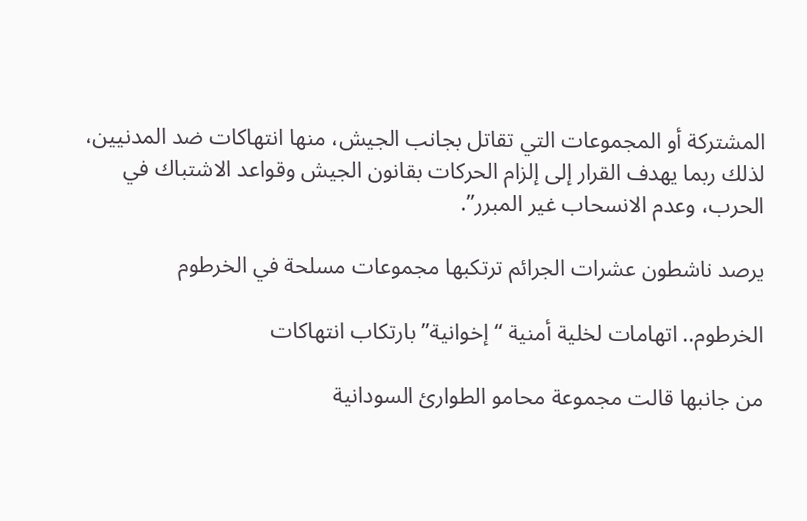المشتركة أو المجموعات التي تقاتل بجانب الجيش، منها انتهاكات ضد المدنيين، لذلك ربما يهدف القرار إلى إلزام الحركات بقانون الجيش وقواعد الاشتباك في الحرب، وعدم الانسحاب غير المبرر”.

يرصد ناشطون عشرات الجرائم ترتكبها مجموعات مسلحة في الخرطوم

الخرطوم.. اتهامات لخلية أمنية “إخوانية” بارتكاب انتهاكات

من جانبها قالت مجموعة محامو الطوارئ السودانية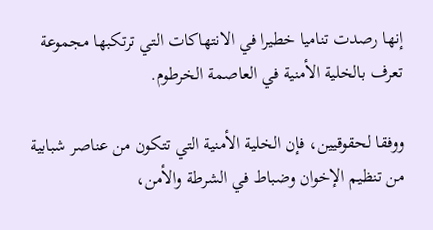إنها رصدت تناميا خطيرا في الانتهاكات التي ترتكبها مجموعة تعرف بالخلية الأمنية في العاصمة الخرطوم.

ووفقا لحقوقيين، فإن الخلية الأمنية التي تتكون من عناصر شبابية من تنظيم الإخوان وضباط في الشرطة والأمن،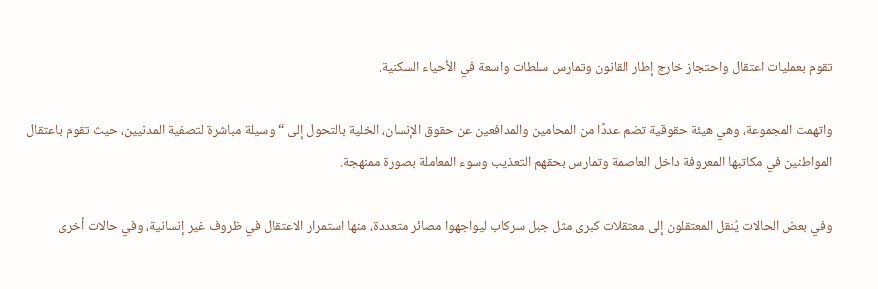تقوم بعمليات اعتقال واحتجاز خارج إطار القانون وتمارس سلطات واسعة في الأحياء السكنية.

واتهمت المجموعة، وهي هيئة حقوقية تضم عددًا من المحامين والمدافعين عن حقوق الإنسان، الخلية بالتحول إلى “وسيلة مباشرة لتصفية المدنيين، حيث تقوم باعتقال المواطنين في مكاتبها المعروفة داخل العاصمة وتمارس بحقهم التعذيب وسوء المعاملة بصورة ممنهجة.

وفي بعض الحالات يُنقل المعتقلون إلى معتقلات كبرى مثل جبل سركاب ليواجهوا مصائر متعددة، منها استمرار الاعتقال في ظروف غير إنسانية، وفي حالات أخرى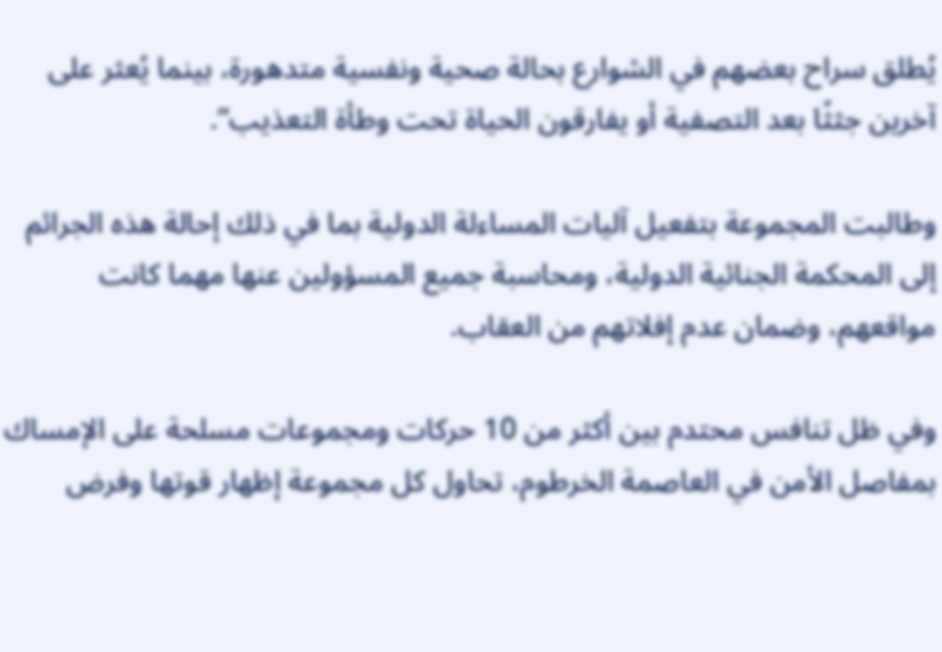يُطلق سراح بعضهم في الشوارع بحالة صحية ونفسية متدهورة، بينما يُعثر على آخرين جثثًا بعد التصفية أو يفارقون الحياة تحت وطأة التعذيب”.

وطالبت المجموعة بتفعيل آليات المساءلة الدولية بما في ذلك إحالة هذه الجرائم إلى المحكمة الجنائية الدولية، ومحاسبة جميع المسؤولين عنها مهما كانت مواقعهم، وضمان عدم إفلاتهم من العقاب.

وفي ظل تنافس محتدم بين أكثر من 10 حركات ومجموعات مسلحة على الإمساك بمفاصل الأمن في العاصمة الخرطوم، تحاول كل مجموعة إظهار قوتها وفرض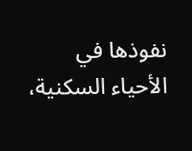نفوذها في الأحياء السكنية،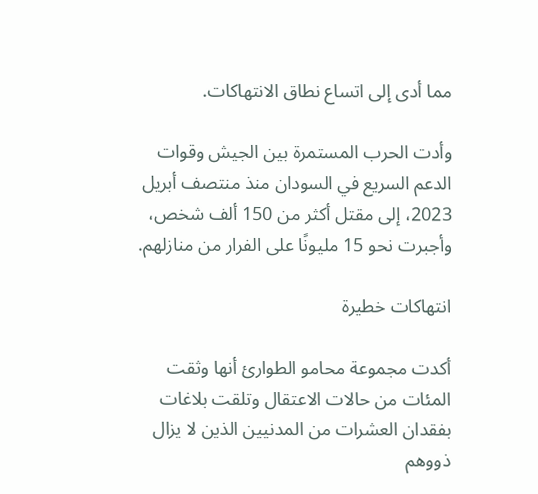مما أدى إلى اتساع نطاق الانتهاكات.

وأدت الحرب المستمرة بين الجيش وقوات الدعم السريع في السودان منذ منتصف أبريل 2023، إلى مقتل أكثر من 150 ألف شخص، وأجبرت نحو 15 مليونًا على الفرار من منازلهم.

انتهاكات خطيرة

أكدت مجموعة محامو الطوارئ أنها وثقت المئات من حالات الاعتقال وتلقت بلاغات بفقدان العشرات من المدنيين الذين لا يزال ذووهم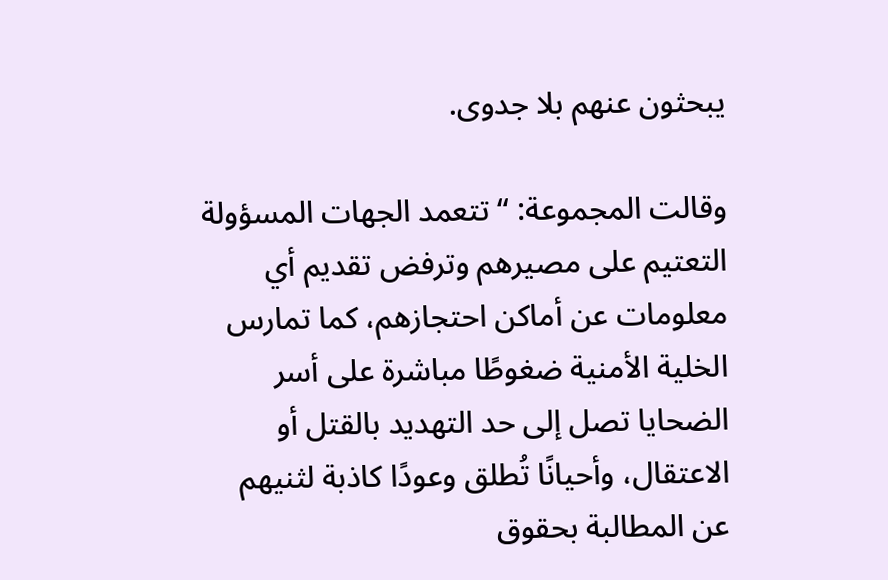يبحثون عنهم بلا جدوى.

وقالت المجموعة: “تتعمد الجهات المسؤولة التعتيم على مصيرهم وترفض تقديم أي معلومات عن أماكن احتجازهم، كما تمارس الخلية الأمنية ضغوطًا مباشرة على أسر الضحايا تصل إلى حد التهديد بالقتل أو الاعتقال، وأحيانًا تُطلق وعودًا كاذبة لثنيهم عن المطالبة بحقوق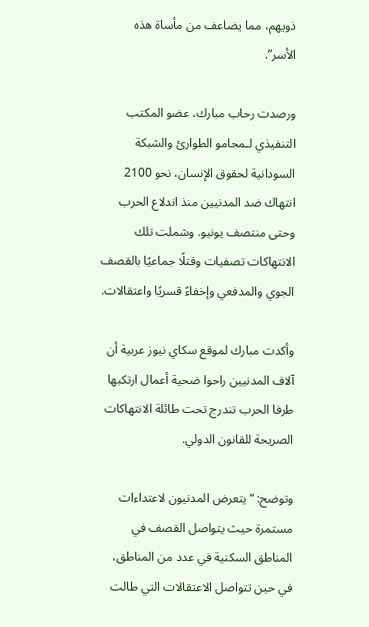ذويهم، مما يضاعف من مأساة هذه الأسر”.

ورصدت رحاب مبارك، عضو المكتب التنفيذي لـمحامو الطوارئ والشبكة السودانية لحقوق الإنسان، نحو 2100 انتهاك ضد المدنيين منذ اندلاع الحرب وحتى منتصف يونيو. وشملت تلك الانتهاكات تصفيات وقتلًا جماعيًا بالقصف الجوي والمدفعي وإخفاءً قسريًا واعتقالات.

وأكدت مبارك لموقع سكاي نيوز عربية أن آلاف المدنيين راحوا ضحية أعمال ارتكبها طرفا الحرب تندرج تحت طائلة الانتهاكات الصريحة للقانون الدولي.

وتوضح: “يتعرض المدنيون لاعتداءات مستمرة حيث يتواصل القصف في المناطق السكنية في عدد من المناطق، في حين تتواصل الاعتقالات التي طالت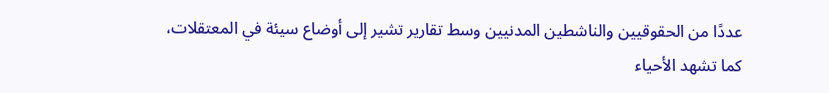عددًا من الحقوقيين والناشطين المدنيين وسط تقارير تشير إلى أوضاع سيئة في المعتقلات، كما تشهد الأحياء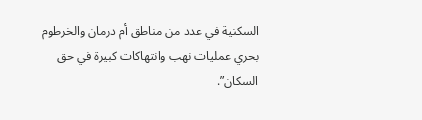السكنية في عدد من مناطق أم درمان والخرطوم بحري عمليات نهب وانتهاكات كبيرة في حق السكان”.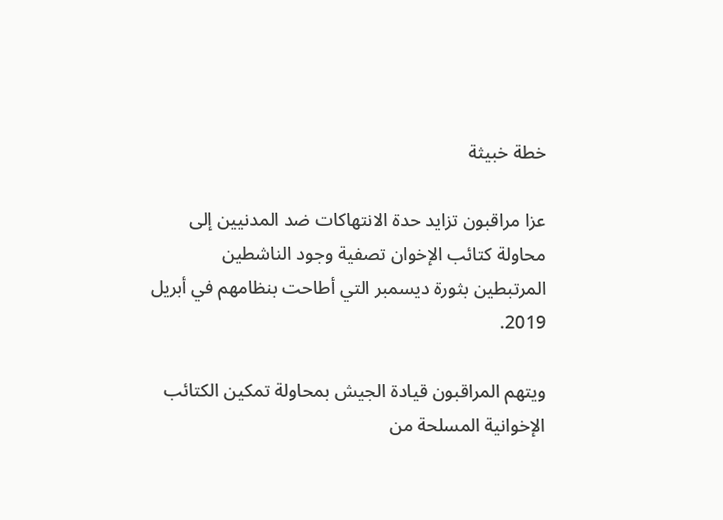خطة خبيثة

عزا مراقبون تزايد حدة الانتهاكات ضد المدنيين إلى محاولة كتائب الإخوان تصفية وجود الناشطين المرتبطين بثورة ديسمبر التي أطاحت بنظامهم في أبريل 2019.

ويتهم المراقبون قيادة الجيش بمحاولة تمكين الكتائب الإخوانية المسلحة من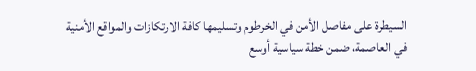السيطرة على مفاصل الأمن في الخرطوم وتسليمها كافة الارتكازات والمواقع الأمنية في العاصمة، ضمن خطة سياسية أوسع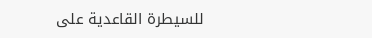للسيطرة القاعدية على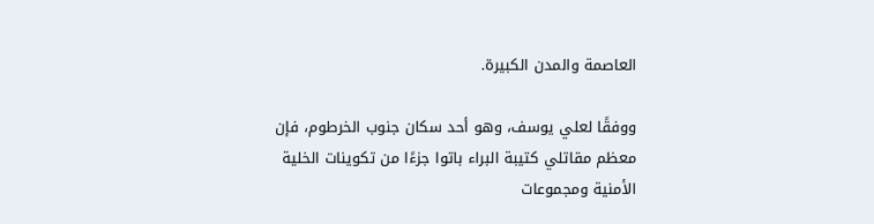العاصمة والمدن الكبيرة.

ووفقًا لعلي يوسف، وهو أحد سكان جنوب الخرطوم، فإن معظم مقاتلي كتيبة البراء باتوا جزءًا من تكوينات الخلية الأمنية ومجموعات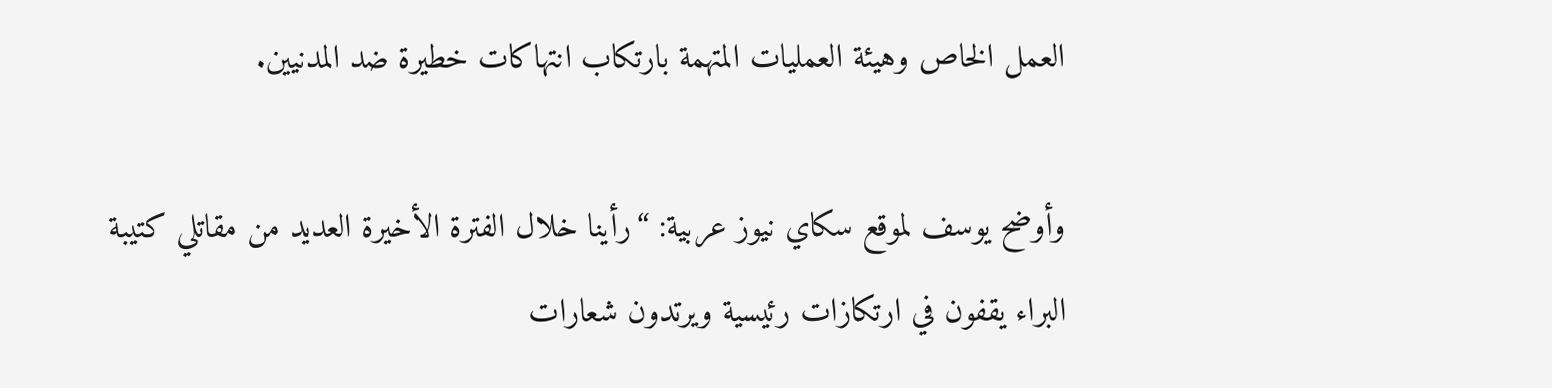العمل الخاص وهيئة العمليات المتهمة بارتكاب انتهاكات خطيرة ضد المدنيين.

وأوضح يوسف لموقع سكاي نيوز عربية: “رأينا خلال الفترة الأخيرة العديد من مقاتلي كتيبة البراء يقفون في ارتكازات رئيسية ويرتدون شعارات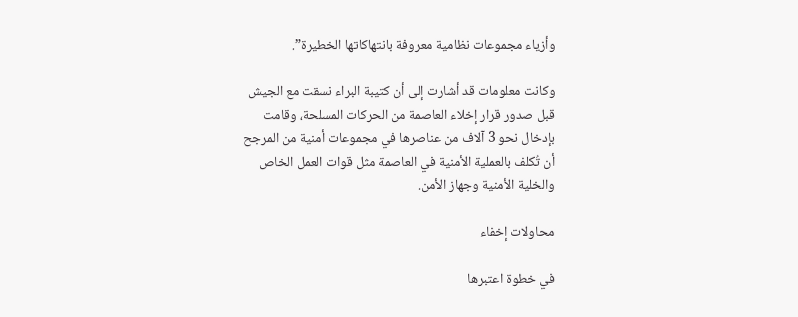وأزياء مجموعات نظامية معروفة بانتهاكاتها الخطيرة”.

وكانت معلومات قد أشارت إلى أن كتيبة البراء نسقت مع الجيش قبل صدور قرار إخلاء العاصمة من الحركات المسلحة، وقامت بإدخال نحو 3 آلاف من عناصرها في مجموعات أمنية من المرجح أن تُكلف بالعملية الأمنية في العاصمة مثل قوات العمل الخاص والخلية الأمنية وجهاز الأمن.

محاولات إخفاء

في خطوة اعتبرها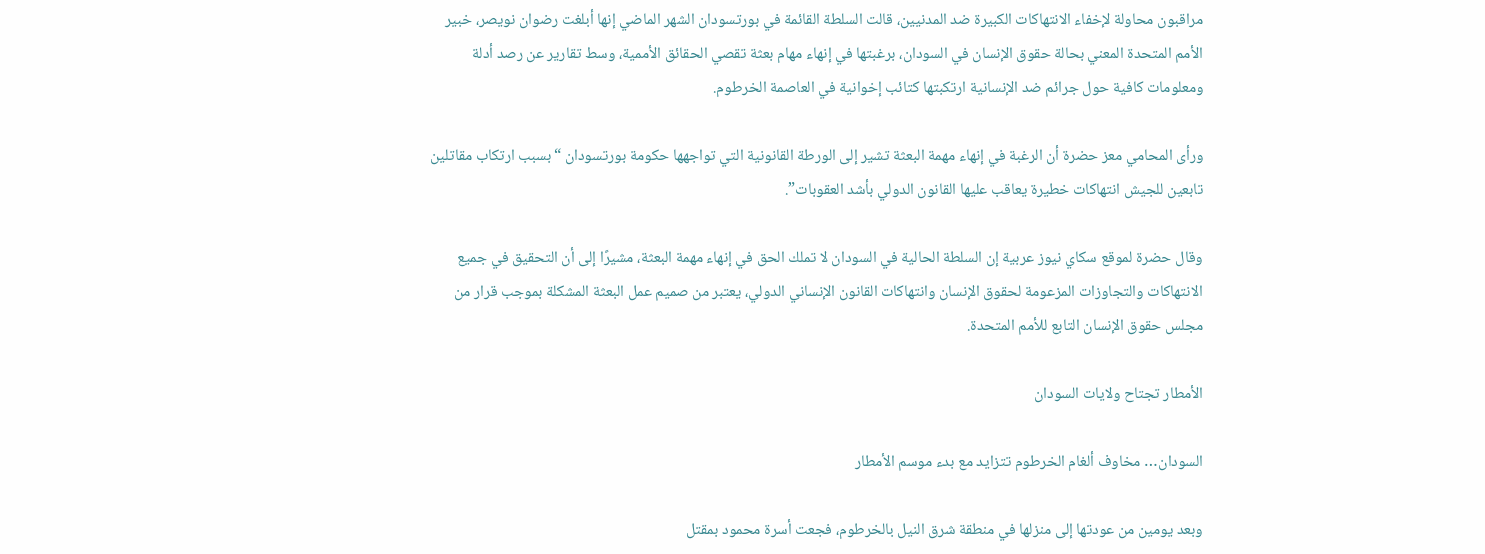مراقبون محاولة لإخفاء الانتهاكات الكبيرة ضد المدنيين، قالت السلطة القائمة في بورتسودان الشهر الماضي إنها أبلغت رضوان نويصر، خبير الأمم المتحدة المعني بحالة حقوق الإنسان في السودان، برغبتها في إنهاء مهام بعثة تقصي الحقائق الأممية، وسط تقارير عن رصد أدلة ومعلومات كافية حول جرائم ضد الإنسانية ارتكبتها كتائب إخوانية في العاصمة الخرطوم.

ورأى المحامي معز حضرة أن الرغبة في إنهاء مهمة البعثة تشير إلى الورطة القانونية التي تواجهها حكومة بورتسودان “بسبب ارتكاب مقاتلين تابعين للجيش انتهاكات خطيرة يعاقب عليها القانون الدولي بأشد العقوبات”.

وقال حضرة لموقع سكاي نيوز عربية إن السلطة الحالية في السودان لا تملك الحق في إنهاء مهمة البعثة، مشيرًا إلى أن التحقيق في جميع الانتهاكات والتجاوزات المزعومة لحقوق الإنسان وانتهاكات القانون الإنساني الدولي، يعتبر من صميم عمل البعثة المشكلة بموجب قرار من مجلس حقوق الإنسان التابع للأمم المتحدة.

الأمطار تجتاح ولايات السودان

السودان… مخاوف ألغام الخرطوم تتزايد مع بدء موسم الأمطار

وبعد يومين من عودتها إلى منزلها في منطقة شرق النيل بالخرطوم، فجعت أسرة محمود بمقتل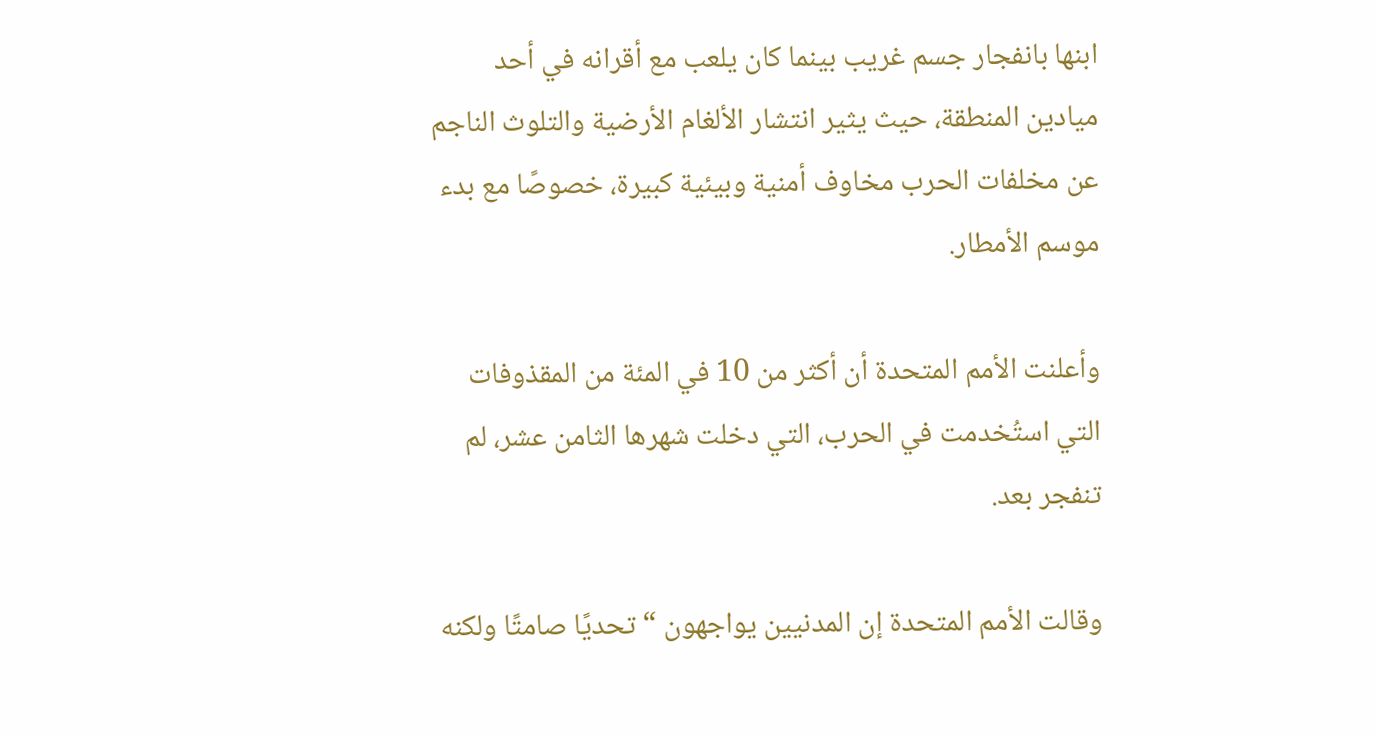ابنها بانفجار جسم غريب بينما كان يلعب مع أقرانه في أحد ميادين المنطقة، حيث يثير انتشار الألغام الأرضية والتلوث الناجم عن مخلفات الحرب مخاوف أمنية وبيئية كبيرة، خصوصًا مع بدء موسم الأمطار.

وأعلنت الأمم المتحدة أن أكثر من 10 في المئة من المقذوفات التي استُخدمت في الحرب، التي دخلت شهرها الثامن عشر، لم تنفجر بعد.

وقالت الأمم المتحدة إن المدنيين يواجهون “تحديًا صامتًا ولكنه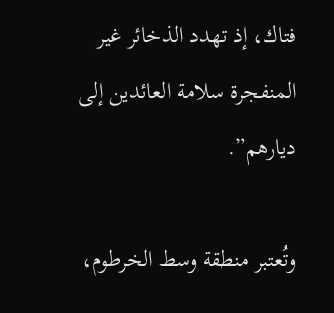فتاك، إذ تهدد الذخائر غير المنفجرة سلامة العائدين إلى ديارهم”.

وتُعتبر منطقة وسط الخرطوم،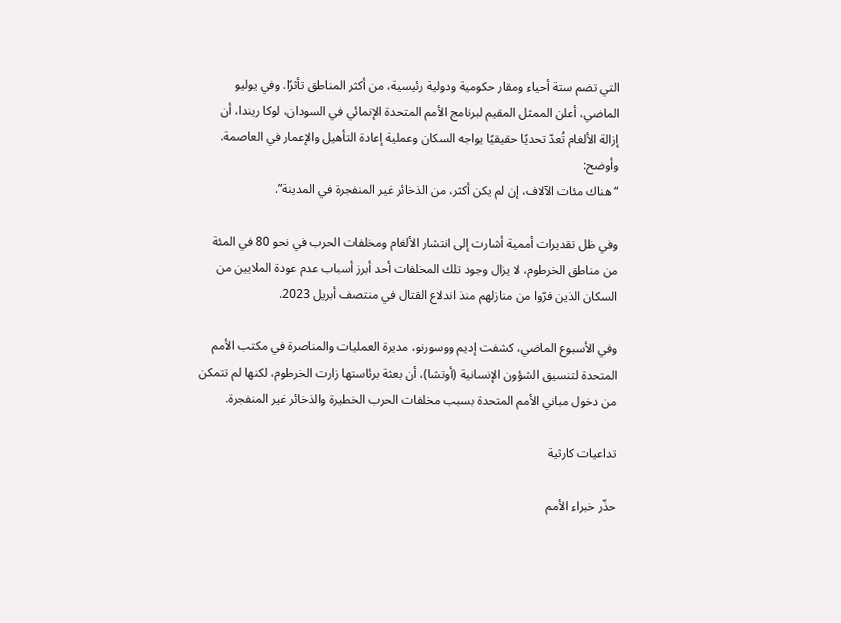التي تضم ستة أحياء ومقار حكومية ودولية رئيسية، من أكثر المناطق تأثرًا. وفي يوليو الماضي، أعلن الممثل المقيم لبرنامج الأمم المتحدة الإنمائي في السودان، لوكا ريندا، أن إزالة الألغام تُعدّ تحديًا حقيقيًا يواجه السكان وعملية إعادة التأهيل والإعمار في العاصمة. وأوضح:
“هناك مئات الآلاف، إن لم يكن أكثر، من الذخائر غير المنفجرة في المدينة”.

وفي ظل تقديرات أممية أشارت إلى انتشار الألغام ومخلفات الحرب في نحو 80 في المئة من مناطق الخرطوم، لا يزال وجود تلك المخلفات أحد أبرز أسباب عدم عودة الملايين من السكان الذين فرّوا من منازلهم منذ اندلاع القتال في منتصف أبريل 2023.

وفي الأسبوع الماضي، كشفت إديم ووسورنو، مديرة العمليات والمناصرة في مكتب الأمم المتحدة لتنسيق الشؤون الإنسانية (أوتشا)، أن بعثة برئاستها زارت الخرطوم، لكنها لم تتمكن من دخول مباني الأمم المتحدة بسبب مخلفات الحرب الخطيرة والذخائر غير المنفجرة.

تداعيات كارثية

حذّر خبراء الأمم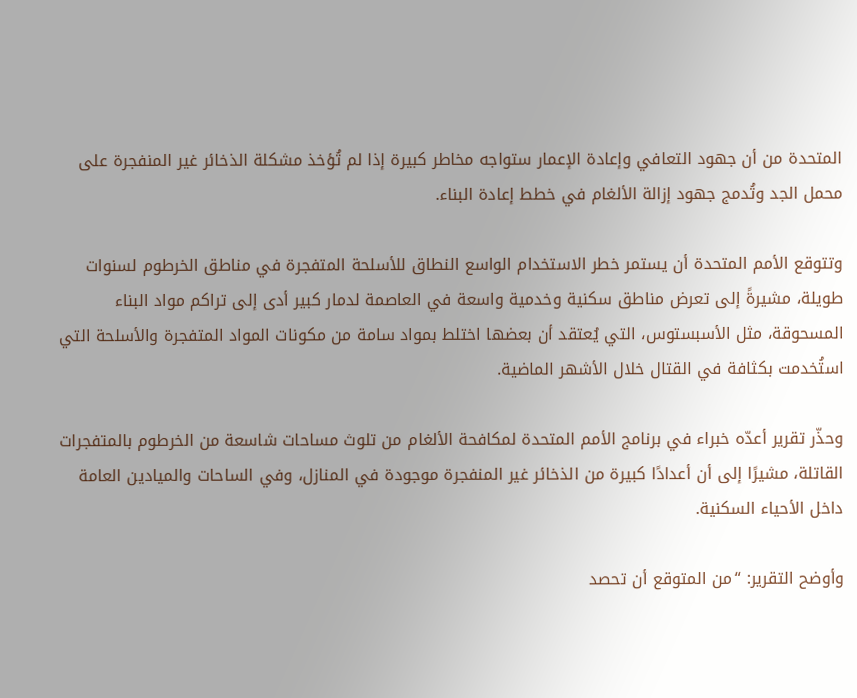المتحدة من أن جهود التعافي وإعادة الإعمار ستواجه مخاطر كبيرة إذا لم تُؤخذ مشكلة الذخائر غير المنفجرة على محمل الجد وتُدمج جهود إزالة الألغام في خطط إعادة البناء.

وتتوقع الأمم المتحدة أن يستمر خطر الاستخدام الواسع النطاق للأسلحة المتفجرة في مناطق الخرطوم لسنوات طويلة، مشيرةً إلى تعرض مناطق سكنية وخدمية واسعة في العاصمة لدمار كبير أدى إلى تراكم مواد البناء المسحوقة، مثل الأسبستوس، التي يُعتقد أن بعضها اختلط بمواد سامة من مكونات المواد المتفجرة والأسلحة التي استُخدمت بكثافة في القتال خلال الأشهر الماضية.

وحذّر تقرير أعدّه خبراء في برنامج الأمم المتحدة لمكافحة الألغام من تلوث مساحات شاسعة من الخرطوم بالمتفجرات القاتلة، مشيرًا إلى أن أعدادًا كبيرة من الذخائر غير المنفجرة موجودة في المنازل، وفي الساحات والميادين العامة داخل الأحياء السكنية.

وأوضح التقرير: “من المتوقع أن تحصد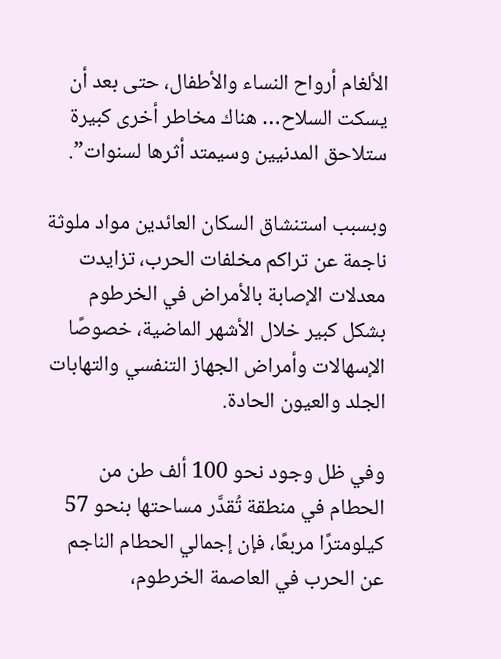الألغام أرواح النساء والأطفال، حتى بعد أن يسكت السلاح… هناك مخاطر أخرى كبيرة ستلاحق المدنيين وسيمتد أثرها لسنوات”.

وبسبب استنشاق السكان العائدين مواد ملوثة ناجمة عن تراكم مخلفات الحرب، تزايدت معدلات الإصابة بالأمراض في الخرطوم بشكل كبير خلال الأشهر الماضية، خصوصًا الإسهالات وأمراض الجهاز التنفسي والتهابات الجلد والعيون الحادة.

وفي ظل وجود نحو 100 ألف طن من الحطام في منطقة تُقدَّر مساحتها بنحو 57 كيلومترًا مربعًا، فإن إجمالي الحطام الناجم عن الحرب في العاصمة الخرطوم،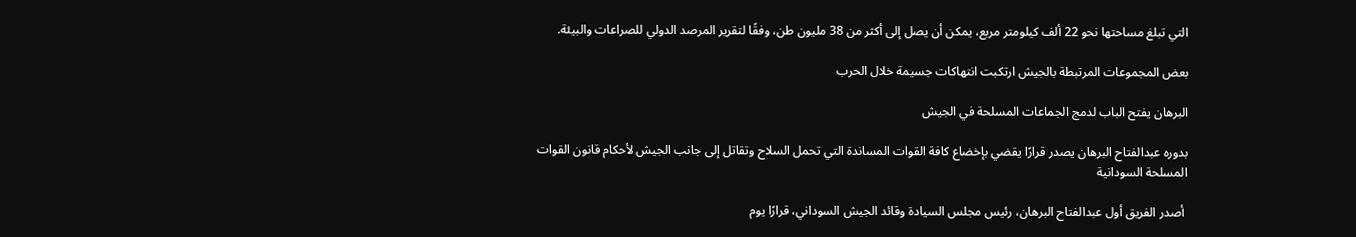التي تبلغ مساحتها نحو 22 ألف كيلومتر مربع، يمكن أن يصل إلى أكثر من 38 مليون طن، وفقًا لتقرير المرصد الدولي للصراعات والبيئة.

بعض المجموعات المرتبطة بالجيش ارتكبت انتهاكات جسيمة خلال الحرب

البرهان يفتح الباب لدمج الجماعات المسلحة في الجيش

بدوره عبدالفتاح البرهان يصدر قرارًا يقضي بإخضاع كافة القوات المساندة التي تحمل السلاح وتقاتل إلى جانب الجيش لأحكام قانون القوات المسلحة السودانية

 أصدر الفريق أول عبدالفتاح البرهان، رئيس مجلس السيادة وقائد الجيش السوداني، قرارًا يوم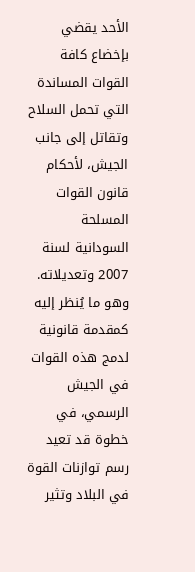الأحد يقضي بإخضاع كافة القوات المساندة التي تحمل السلاح وتقاتل إلى جانب الجيش، لأحكام قانون القوات المسلحة السودانية لسنة 2007 وتعديلاته. وهو ما يُنظر إليه كمقدمة قانونية لدمج هذه القوات في الجيش الرسمي، في خطوة قد تعيد رسم توازنات القوة في البلاد وتثير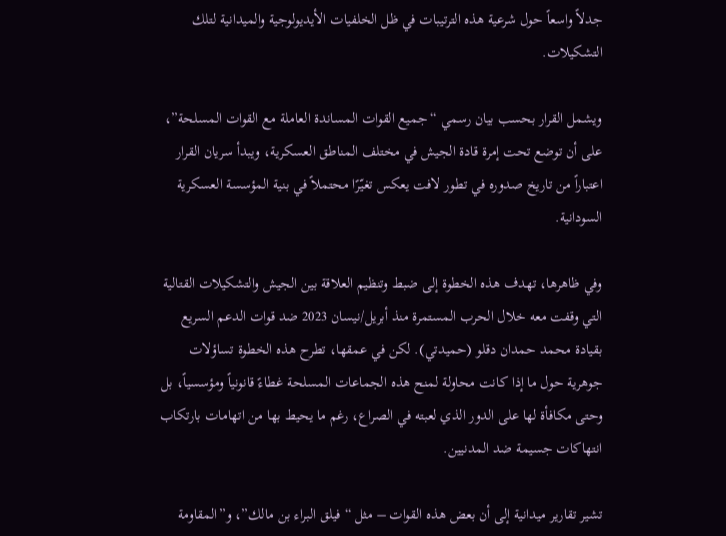جدلاً واسعاً حول شرعية هذه الترتيبات في ظل الخلفيات الأيديولوجية والميدانية لتلك التشكيلات.

ويشمل القرار بحسب بيان رسمي “جميع القوات المساندة العاملة مع القوات المسلحة”، على أن توضع تحت إمرة قادة الجيش في مختلف المناطق العسكرية، ويبدأ سريان القرار اعتباراً من تاريخ صدوره في تطور لافت يعكس تغيّرًا محتملاً في بنية المؤسسة العسكرية السودانية.

وفي ظاهرها، تهدف هذه الخطوة إلى ضبط وتنظيم العلاقة بين الجيش والتشكيلات القتالية التي وقفت معه خلال الحرب المستمرة منذ أبريل/نيسان 2023 ضد قوات الدعم السريع بقيادة محمد حمدان دقلو (حميدتي). لكن في عمقها، تطرح هذه الخطوة تساؤلات جوهرية حول ما إذا كانت محاولة لمنح هذه الجماعات المسلحة غطاءً قانونياً ومؤسسياً، بل وحتى مكافأة لها على الدور الذي لعبته في الصراع، رغم ما يحيط بها من اتهامات بارتكاب انتهاكات جسيمة ضد المدنيين.

تشير تقارير ميدانية إلى أن بعض هذه القوات – مثل “فيلق البراء بن مالك”، و”المقاومة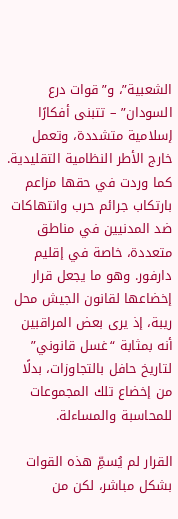الشعبية”، و”قوات درع السودان” – تتبنى أفكارًا إسلامية متشددة، وتعمل خارج الأطر النظامية التقليدية. كما وردت في حقها مزاعم بارتكاب جرائم حرب وانتهاكات ضد المدنيين في مناطق متعددة، خاصة في إقليم دارفور. وهو ما يجعل قرار إخضاعها لقانون الجيش محل ريبة، إذ يرى بعض المراقبين أنه بمثابة “غسل قانوني” لتاريخ حافل بالتجاوزات، بدلًا من إخضاع تلك المجموعات للمحاسبة والمساءلة.

القرار لم يُسمِّ هذه القوات بشكل مباشر، لكن من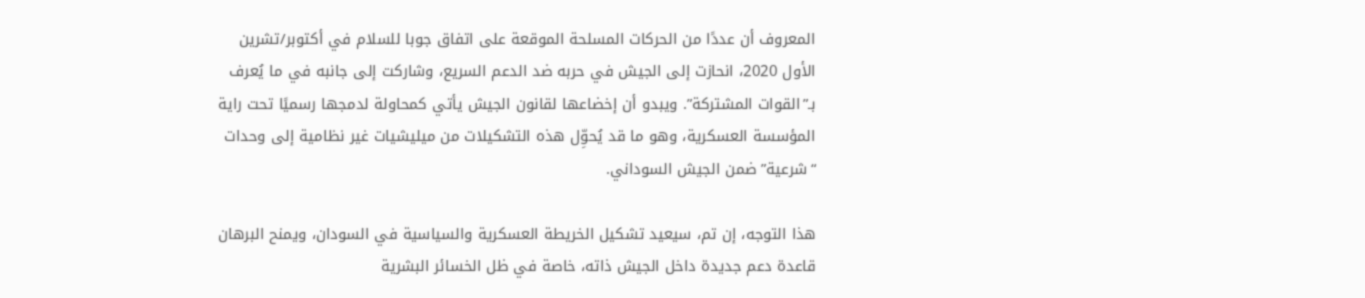المعروف أن عددًا من الحركات المسلحة الموقعة على اتفاق جوبا للسلام في أكتوبر/تشرين الأول 2020، انحازت إلى الجيش في حربه ضد الدعم السريع، وشاركت إلى جانبه في ما يُعرف بـ”القوات المشتركة”. ويبدو أن إخضاعها لقانون الجيش يأتي كمحاولة لدمجها رسميًا تحت راية المؤسسة العسكرية، وهو ما قد يُحوِّل هذه التشكيلات من ميليشيات غير نظامية إلى وحدات “شرعية” ضمن الجيش السوداني.

هذا التوجه، إن تم، سيعيد تشكيل الخريطة العسكرية والسياسية في السودان، ويمنح البرهان قاعدة دعم جديدة داخل الجيش ذاته، خاصة في ظل الخسائر البشرية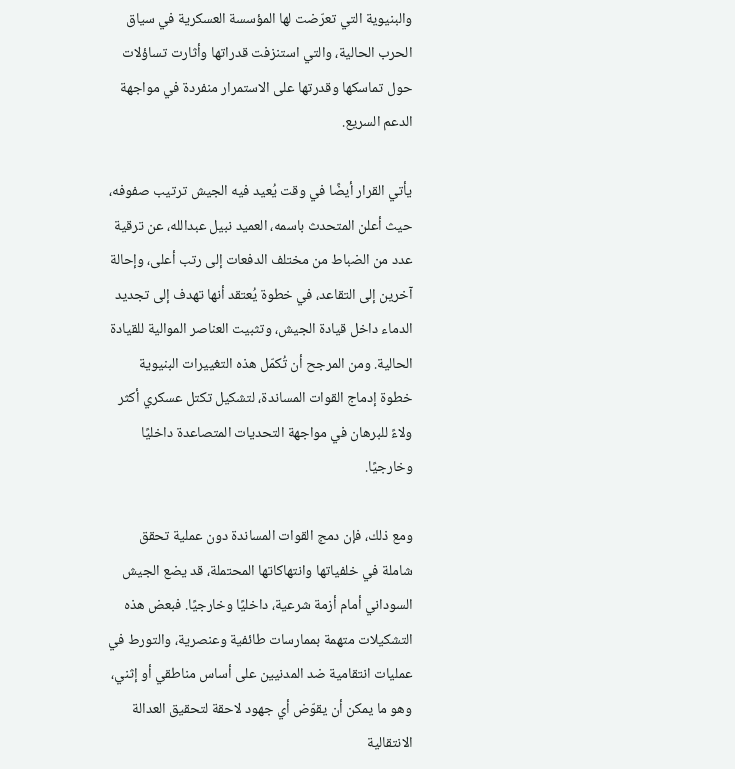والبنيوية التي تعرّضت لها المؤسسة العسكرية في سياق الحرب الحالية، والتي استنزفت قدراتها وأثارت تساؤلات حول تماسكها وقدرتها على الاستمرار منفردة في مواجهة الدعم السريع.

يأتي القرار أيضًا في وقت يُعيد فيه الجيش ترتيب صفوفه، حيث أعلن المتحدث باسمه، العميد نبيل عبدالله، عن ترقية عدد من الضباط من مختلف الدفعات إلى رتب أعلى، وإحالة آخرين إلى التقاعد، في خطوة يُعتقد أنها تهدف إلى تجديد الدماء داخل قيادة الجيش، وتثبيت العناصر الموالية للقيادة الحالية. ومن المرجح أن تُكمّل هذه التغييرات البنيوية خطوة إدماج القوات المساندة، لتشكيل تكتل عسكري أكثر ولاءً للبرهان في مواجهة التحديات المتصاعدة داخليًا وخارجيًا.

ومع ذلك، فإن دمج القوات المساندة دون عملية تحقق شاملة في خلفياتها وانتهاكاتها المحتملة، قد يضع الجيش السوداني أمام أزمة شرعية، داخليًا وخارجيًا. فبعض هذه التشكيلات متهمة بممارسات طائفية وعنصرية، والتورط في عمليات انتقامية ضد المدنيين على أساس مناطقي أو إثني، وهو ما يمكن أن يقوّض أي جهود لاحقة لتحقيق العدالة الانتقالية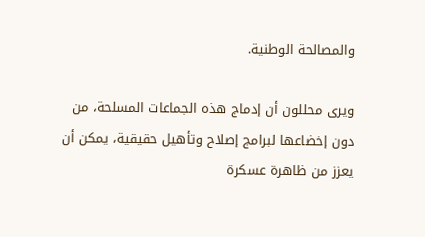والمصالحة الوطنية.

ويرى محللون أن إدماج هذه الجماعات المسلحة، من دون إخضاعها لبرامج إصلاح وتأهيل حقيقية، يمكن أن يعزز من ظاهرة عسكرة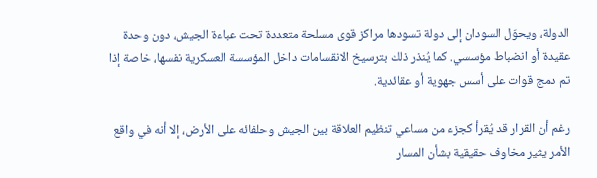الدولة، ويحوّل السودان إلى دولة تسودها مراكز قوى مسلحة متعددة تحت عباءة الجيش، دون وحدة عقيدة أو انضباط مؤسسي. كما يُنذر ذلك بترسيخ الانقسامات داخل المؤسسة العسكرية نفسها، خاصة إذا تم دمج قوات على أسس جهوية أو عقائدية.

رغم أن القرار قد يُقرأ كجزء من مساعي تنظيم العلاقة بين الجيش وحلفائه على الأرض، إلا أنه في واقع الأمر يثير مخاوف حقيقية بشأن المسار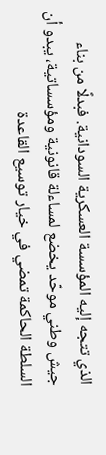الذي تتجه إليه المؤسسة العسكرية السودانية. فبدلًا من بناء جيش وطني موحّد يخضع لمساءلة قانونية ومؤسساتية، يبدو أن السلطة الحاكمة تمضي في خيار توسيع القاعدة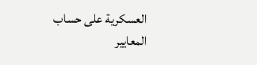العسكرية على حساب المعايير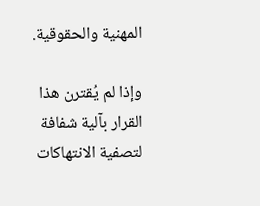المهنية والحقوقية.

وإذا لم يُقترن هذا القرار بآلية شفافة لتصفية الانتهاكات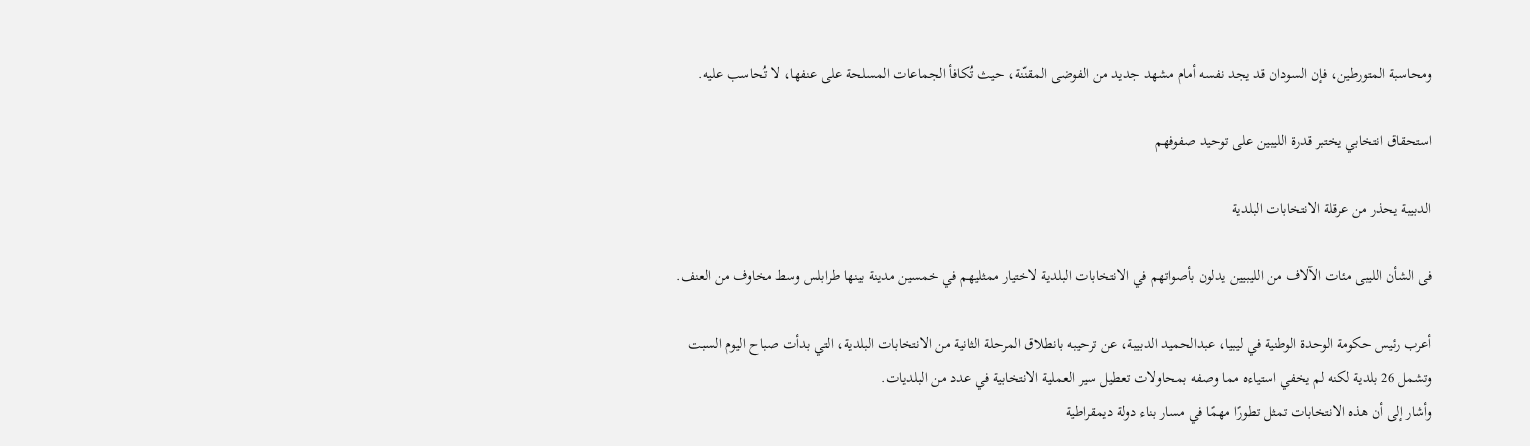ومحاسبة المتورطين، فإن السودان قد يجد نفسه أمام مشهد جديد من الفوضى المقنّنة، حيث تُكافأ الجماعات المسلحة على عنفها، لا تُحاسب عليه.

استحقاق انتخابي يختبر قدرة الليبين على توحيد صفوفهم

الدبيبة يحذر من عرقلة الانتخابات البلدية

فى الشأن الليبى مئات الآلاف من الليبيين يدلون بأصواتهم في الانتخابات البلدية لاختيار ممثليهم في خمسين مدينة بينها طرابلس وسط مخاوف من العنف.

أعرب رئيس حكومة الوحدة الوطنية في ليبيا، عبدالحميد الدبيبة، عن ترحيبه بانطلاق المرحلة الثانية من الانتخابات البلدية، التي بدأت صباح اليوم السبت وتشمل 26 بلدية لكنه لم يخفي استياءه مما وصفه بمحاولات تعطيل سير العملية الانتخابية في عدد من البلديات.
وأشار إلى أن هذه الانتخابات تمثل تطورًا مهمًا في مسار بناء دولة ديمقراطية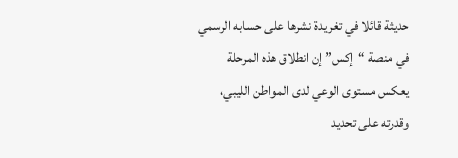حديثة قائلا في تغريدة نشرها على حسابه الرسمي في منصة “إكس” إن انطلاق هذه المرحلة يعكس مستوى الوعي لدى المواطن الليبي، وقدرته على تحديد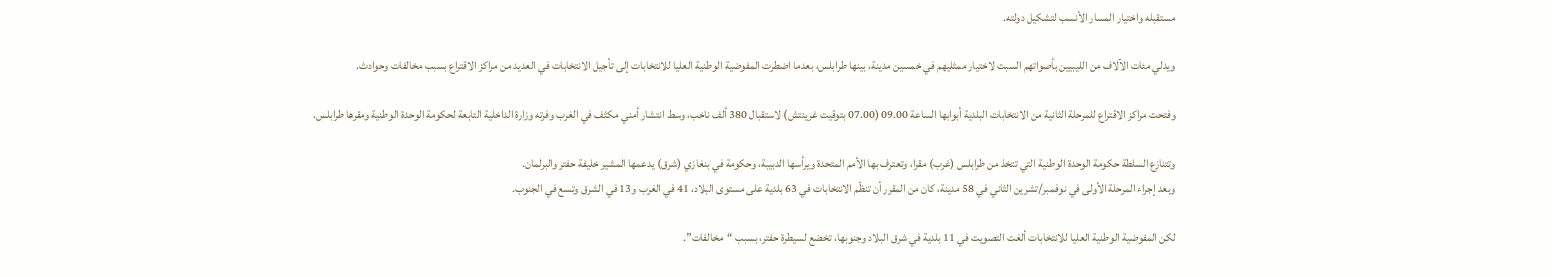مستقبله واختيار المسار الأنسب لتشكيل دولته.

ويدلي مئات الآلاف من الليبيين بأصواتهم السبت لاختيار ممثليهم في خمسين مدينة، بينها طرابلس، بعدما اضطرت المفوضية الوطنية العليا للانتخابات إلى تأجيل الانتخابات في العديد من مراكز الاقتراع بسبب مخالفات وحوادث.

وفتحت مراكز الاقتراع للمرحلة الثانية من الانتخابات البلدية أبوابها الساعة 09.00 (07.00 بتوقيت غرينتش) لاستقبال 380 ألف ناخب، وسط انتشار أمني مكثف في الغرب وفرته وزارة الداخلية التابعة لحكومة الوحدة الوطنية ومقرها طرابلس.

وتتنازع السلطة حكومة الوحدة الوطنية التي تتخذ من طرابلس (غرب) مقرا، وتعترف بها الأمم المتحدة ويرأسها الدبيبة، وحكومة في بنغازي (شرق) يدعمها المشير خليفة حفتر والبرلمان.
وبعد إجراء المرحلة الأولى في نوفمبر/تشرين الثاني في 58 مدينة، كان من المقرر أن تنظّم الانتخابات في 63 بلدية على مستوى البلاد، 41 في الغرب و13 في الشرق وتسع في الجنوب.

لكن المفوضية الوطنية العليا للانتخابات ألغت التصويت في 11 بلدية في شرق البلاد وجنوبها، تخضع لسيطرة حفتر، بسبب “مخالفات”.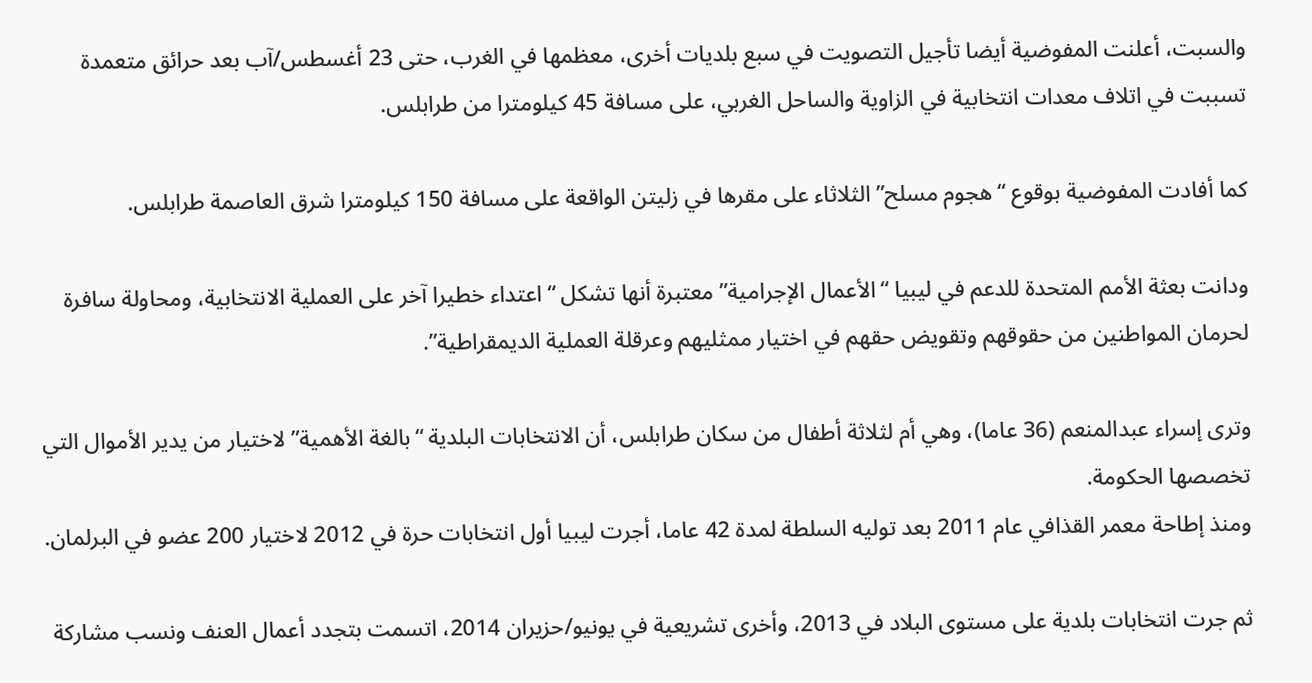والسبت، أعلنت المفوضية أيضا تأجيل التصويت في سبع بلديات أخرى، معظمها في الغرب، حتى 23 أغسطس/آب بعد حرائق متعمدة تسببت في اتلاف معدات انتخابية في الزاوية والساحل الغربي، على مسافة 45 كيلومترا من طرابلس.

كما أفادت المفوضية بوقوع “هجوم مسلح” الثلاثاء على مقرها في زليتن الواقعة على مسافة 150 كيلومترا شرق العاصمة طرابلس.

ودانت بعثة الأمم المتحدة للدعم في ليبيا “الأعمال الإجرامية” معتبرة أنها تشكل “اعتداء خطيرا آخر على العملية الانتخابية، ومحاولة سافرة لحرمان المواطنين من حقوقهم وتقويض حقهم في اختيار ممثليهم وعرقلة العملية الديمقراطية”.

وترى إسراء عبدالمنعم (36 عاما)، وهي أم لثلاثة أطفال من سكان طرابلس، أن الانتخابات البلدية “بالغة الأهمية” لاختيار من يدير الأموال التي تخصصها الحكومة.
ومنذ إطاحة معمر القذافي عام 2011 بعد توليه السلطة لمدة 42 عاما، أجرت ليبيا أول انتخابات حرة في 2012 لاختيار 200 عضو في البرلمان.

ثم جرت انتخابات بلدية على مستوى البلاد في 2013، وأخرى تشريعية في يونيو/حزيران 2014، اتسمت بتجدد أعمال العنف ونسب مشاركة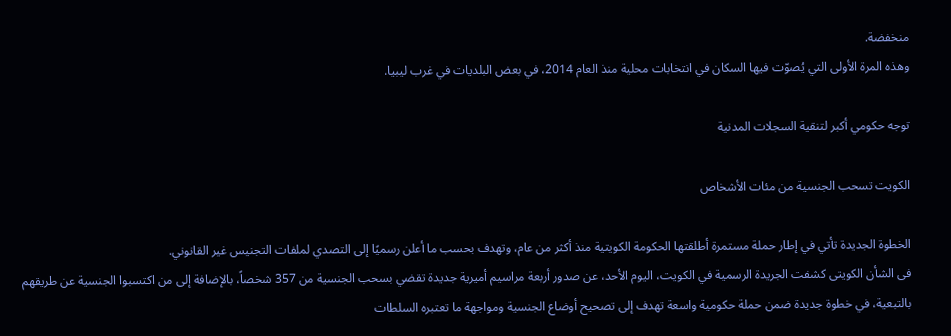منخفضة.
وهذه المرة الأولى التي يُصوّت فيها السكان في انتخابات محلية منذ العام 2014، في بعض البلديات في غرب ليبيا.

توجه حكومي أكبر لتنقية السجلات المدنية

الكويت تسحب الجنسية من مئات الأشخاص

الخطوة الجديدة تأتي في إطار حملة مستمرة أطلقتها الحكومة الكويتية منذ أكثر من عام، وتهدف بحسب ما أعلن رسميًا إلى التصدي لملفات التجنيس غير القانوني.
فى الشأن الكويتى كشفت الجريدة الرسمية في الكويت، اليوم الأحد، عن صدور أربعة مراسيم أميرية جديدة تقضي بسحب الجنسية من 357 شخصاً، بالإضافة إلى من اكتسبوا الجنسية عن طريقهم بالتبعية، في خطوة جديدة ضمن حملة حكومية واسعة تهدف إلى تصحيح أوضاع الجنسية ومواجهة ما تعتبره السلطات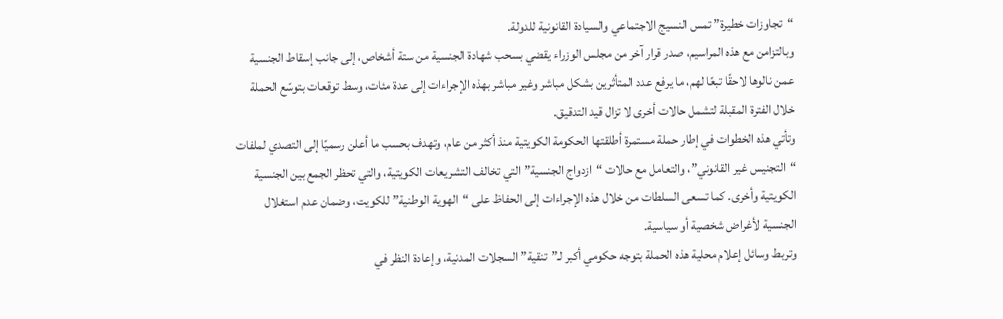“تجاوزات خطيرة” تمس النسيج الاجتماعي والسيادة القانونية للدولة.
وبالتزامن مع هذه المراسيم، صدر قرار آخر من مجلس الوزراء يقضي بسحب شهادة الجنسية من ستة أشخاص، إلى جانب إسقاط الجنسية عمن نالوها لاحقًا تبعًا لهم، ما يرفع عدد المتأثرين بشكل مباشر وغير مباشر بهذه الإجراءات إلى عدة مئات، وسط توقعات بتوسّع الحملة خلال الفترة المقبلة لتشمل حالات أخرى لا تزال قيد التدقيق.
وتأتي هذه الخطوات في إطار حملة مستمرة أطلقتها الحكومة الكويتية منذ أكثر من عام، وتهدف بحسب ما أعلن رسميًا إلى التصدي لملفات “التجنيس غير القانوني”، والتعامل مع حالات “ازدواج الجنسية” التي تخالف التشريعات الكويتية، والتي تحظر الجمع بين الجنسية الكويتية وأخرى. كما تسعى السلطات من خلال هذه الإجراءات إلى الحفاظ على “الهوية الوطنية” للكويت، وضمان عدم استغلال الجنسية لأغراض شخصية أو سياسية.
وتربط وسائل إعلام محلية هذه الحملة بتوجه حكومي أكبر لـ”تنقية” السجلات المدنية، وإعادة النظر في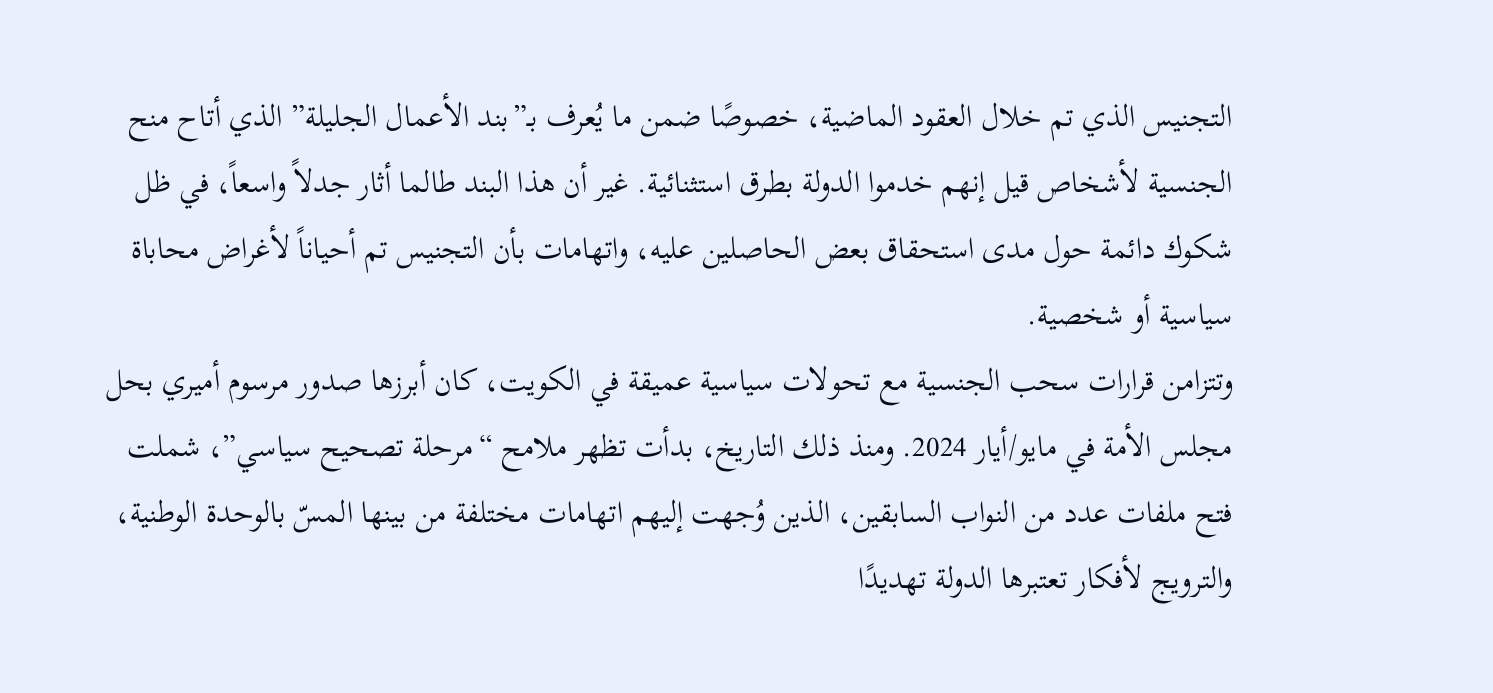التجنيس الذي تم خلال العقود الماضية، خصوصًا ضمن ما يُعرف بـ”بند الأعمال الجليلة” الذي أتاح منح الجنسية لأشخاص قيل إنهم خدموا الدولة بطرق استثنائية. غير أن هذا البند طالما أثار جدلاً واسعاً، في ظل شكوك دائمة حول مدى استحقاق بعض الحاصلين عليه، واتهامات بأن التجنيس تم أحياناً لأغراض محاباة سياسية أو شخصية.
وتتزامن قرارات سحب الجنسية مع تحولات سياسية عميقة في الكويت، كان أبرزها صدور مرسوم أميري بحل مجلس الأمة في مايو/أيار 2024. ومنذ ذلك التاريخ، بدأت تظهر ملامح “مرحلة تصحيح سياسي”، شملت فتح ملفات عدد من النواب السابقين، الذين وُجهت إليهم اتهامات مختلفة من بينها المسّ بالوحدة الوطنية، والترويج لأفكار تعتبرها الدولة تهديدًا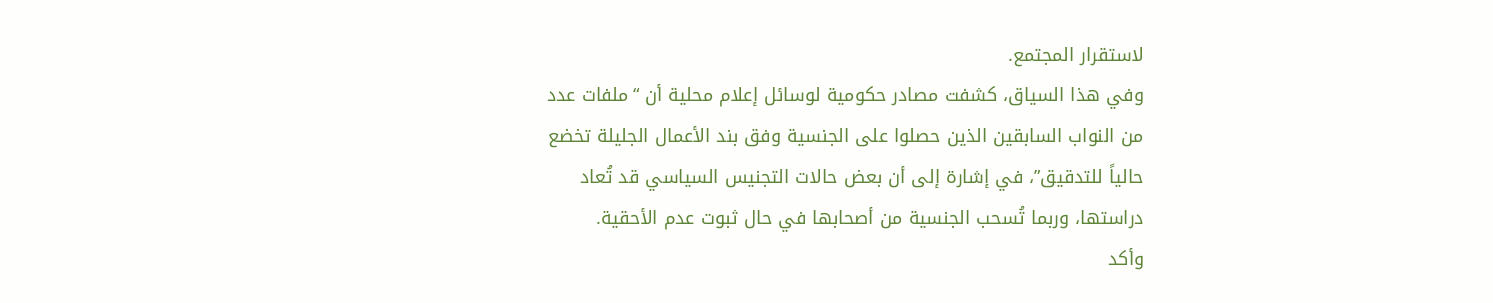لاستقرار المجتمع.
وفي هذا السياق، كشفت مصادر حكومية لوسائل إعلام محلية أن “ملفات عدد من النواب السابقين الذين حصلوا على الجنسية وفق بند الأعمال الجليلة تخضع حالياً للتدقيق”، في إشارة إلى أن بعض حالات التجنيس السياسي قد تُعاد دراستها، وربما تُسحب الجنسية من أصحابها في حال ثبوت عدم الأحقية.
وأكد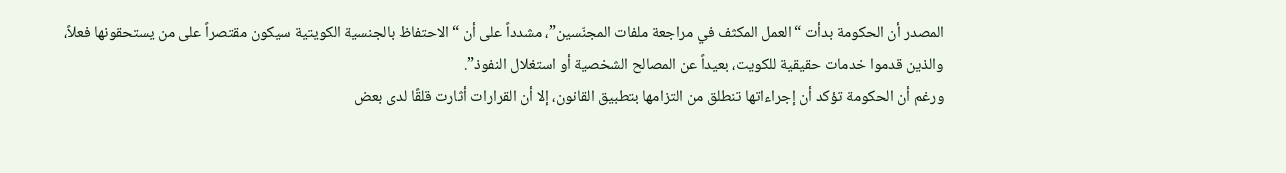المصدر أن الحكومة بدأت “العمل المكثف في مراجعة ملفات المجنّسين”، مشدداً على أن “الاحتفاظ بالجنسية الكويتية سيكون مقتصراً على من يستحقونها فعلاً، والذين قدموا خدمات حقيقية للكويت، بعيداً عن المصالح الشخصية أو استغلال النفوذ”.
ورغم أن الحكومة تؤكد أن إجراءاتها تنطلق من التزامها بتطبيق القانون، إلا أن القرارات أثارت قلقًا لدى بعض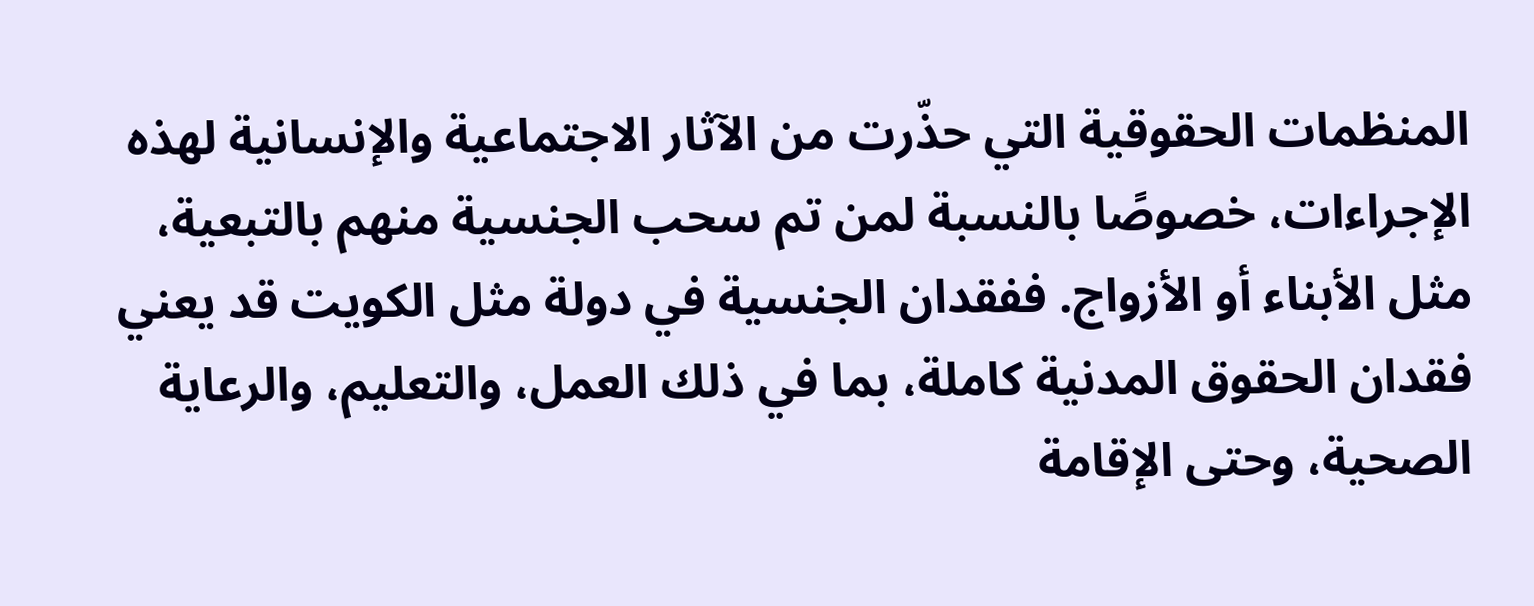المنظمات الحقوقية التي حذّرت من الآثار الاجتماعية والإنسانية لهذه الإجراءات، خصوصًا بالنسبة لمن تم سحب الجنسية منهم بالتبعية، مثل الأبناء أو الأزواج. ففقدان الجنسية في دولة مثل الكويت قد يعني فقدان الحقوق المدنية كاملة، بما في ذلك العمل، والتعليم، والرعاية الصحية، وحتى الإقامة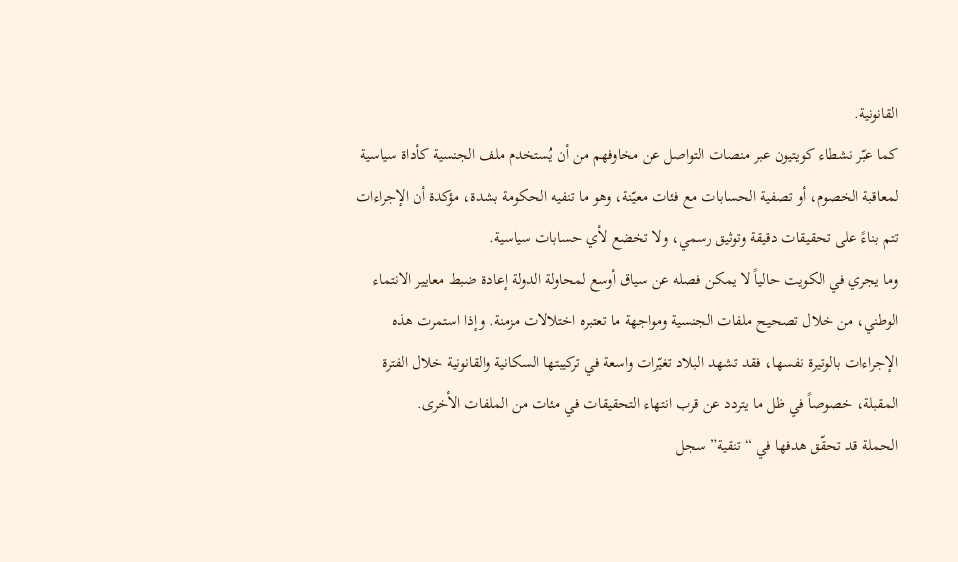القانونية.
كما عبّر نشطاء كويتيون عبر منصات التواصل عن مخاوفهم من أن يُستخدم ملف الجنسية كأداة سياسية لمعاقبة الخصوم، أو تصفية الحسابات مع فئات معيّنة، وهو ما تنفيه الحكومة بشدة، مؤكدة أن الإجراءات تتم بناءً على تحقيقات دقيقة وتوثيق رسمي، ولا تخضع لأي حسابات سياسية.
وما يجري في الكويت حالياً لا يمكن فصله عن سياق أوسع لمحاولة الدولة إعادة ضبط معايير الانتماء الوطني، من خلال تصحيح ملفات الجنسية ومواجهة ما تعتبره اختلالات مزمنة. وإذا استمرت هذه الإجراءات بالوتيرة نفسها، فقد تشهد البلاد تغيّرات واسعة في تركيبتها السكانية والقانونية خلال الفترة المقبلة، خصوصاً في ظل ما يتردد عن قرب انتهاء التحقيقات في مئات من الملفات الأخرى.
الحملة قد تحقّق هدفها في “تنقية” سجل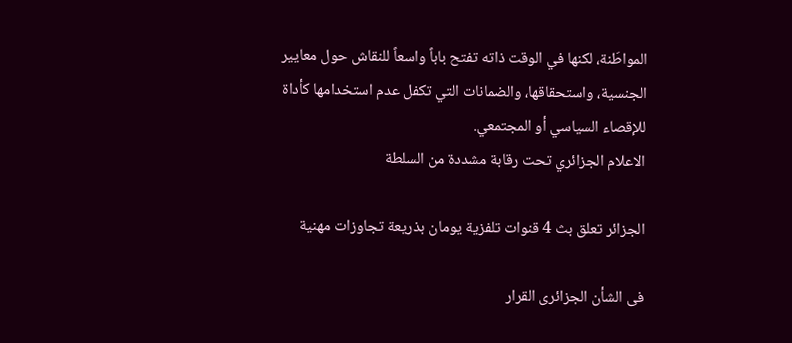المواطَنة، لكنها في الوقت ذاته تفتح باباً واسعاً للنقاش حول معايير الجنسية، واستحقاقها، والضمانات التي تكفل عدم استخدامها كأداة للإقصاء السياسي أو المجتمعي.
الاعلام الجزائري تحت رقابة مشددة من السلطة

الجزائر تعلق بث 4 قنوات تلفزية يومان بذريعة تجاوزات مهنية

فى الشأن الجزائرى القرار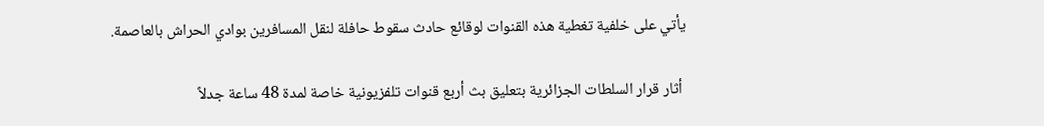يأتي على خلفية تغطية هذه القنوات لوقائع حادث سقوط حافلة لنقل المسافرين بوادي الحراش بالعاصمة.

 أثار قرار السلطات الجزائرية بتعليق بث أربع قنوات تلفزيونية خاصة لمدة 48 ساعة جدلاً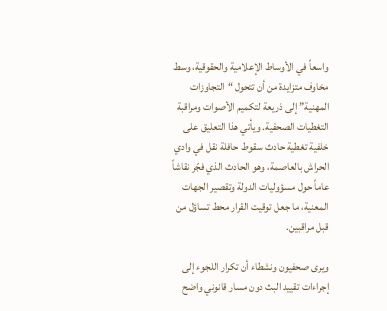واسعاً في الأوساط الإعلامية والحقوقية، وسط مخاوف متزايدة من أن تتحول “التجاوزات المهنية” إلى ذريعة لتكميم الأصوات ومراقبة التغطيات الصحفية. ويأتي هذا التعليق على خلفية تغطية حادث سقوط حافلة نقل في وادي الحراش بالعاصمة، وهو الحادث الذي فجّر نقاشاً عاماً حول مسؤوليات الدولة وتقصير الجهات المعنية، ما جعل توقيت القرار محط تساؤل من قبل مراقبين.

ويرى صحفيون ونشطاء أن تكرار اللجوء إلى إجراءات تقييد البث دون مسار قانوني واضح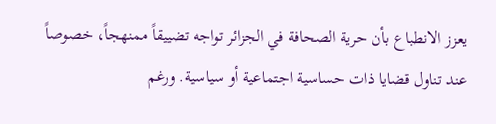يعزز الانطباع بأن حرية الصحافة في الجزائر تواجه تضييقاً ممنهجاً، خصوصاً عند تناول قضايا ذات حساسية اجتماعية أو سياسية. ورغم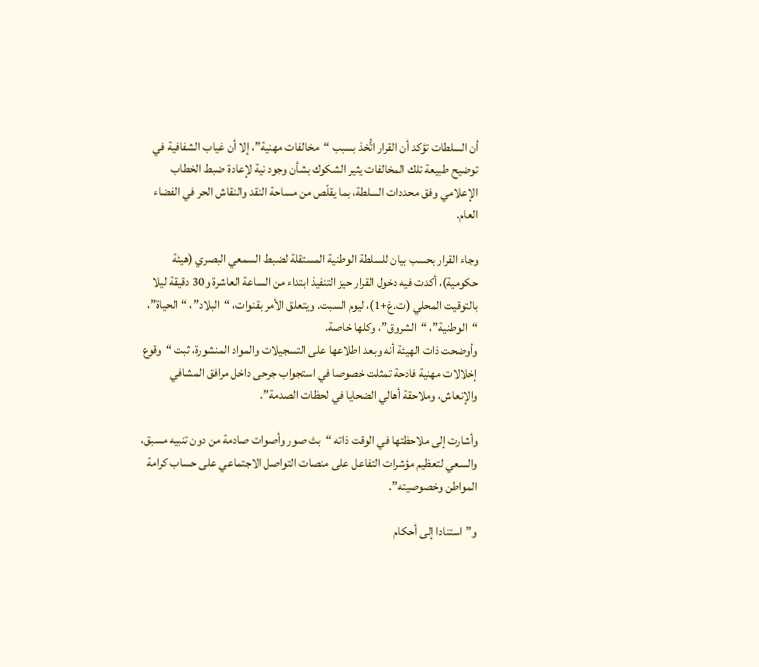أن السلطات تؤكد أن القرار اتُّخذ بسبب “مخالفات مهنية”، إلا أن غياب الشفافية في توضيح طبيعة تلك المخالفات يثير الشكوك بشأن وجود نية لإعادة ضبط الخطاب الإعلامي وفق محددات السلطة، بما يقلّص من مساحة النقد والنقاش الحر في الفضاء العام.

وجاء القرار بحسب بيان للسلطة الوطنية المستقلة لضبط السمعي البصري (هيئة حكومية)، أكدت فيه دخول القرار حيز التنفيذ ابتداء من الساعة العاشرة و30 دقيقة ليلا بالتوقيت المحلي (ت.غ+1)، ليوم السبت. ويتعلق الأمر بقنوات، “البلاد”، “الحياة”، “الوطنية”، “الشروق”، وكلها خاصة.
وأوضحت ذات الهيئة أنه وبعد اطلاعها على التسجيلات والمواد المنشورة، ثبت “وقوع إخلالات مهنية فادحة تمثلت خصوصا في استجواب جرحى داخل مرافق المشافي والإنعاش، وملاحقة أهالي الضحايا في لحظات الصدمة”.

وأشارت إلى ملاحظتها في الوقت ذاته “بث صور وأصوات صادمة من دون تنبيه مسبق، والسعي لتعظيم مؤشرات التفاعل على منصات التواصل الاجتماعي على حساب كرامة المواطن وخصوصيته”.

و”استنادا إلى أحكام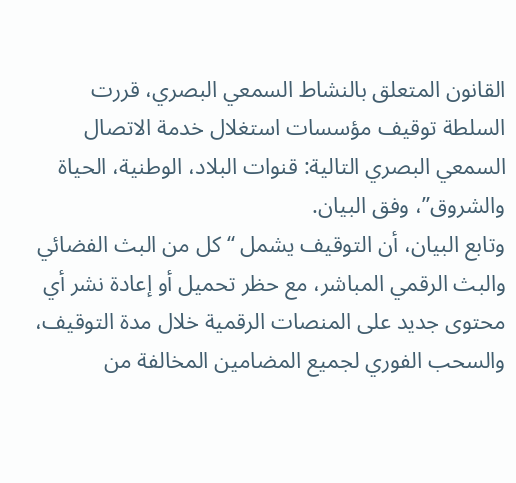القانون المتعلق بالنشاط السمعي البصري، قررت السلطة توقيف مؤسسات استغلال خدمة الاتصال السمعي البصري التالية: قنوات البلاد، الوطنية، الحياة والشروق”، وفق البيان.
وتابع البيان، أن التوقيف يشمل “كل من البث الفضائي والبث الرقمي المباشر، مع حظر تحميل أو إعادة نشر أي محتوى جديد على المنصات الرقمية خلال مدة التوقيف، والسحب الفوري لجميع المضامين المخالفة من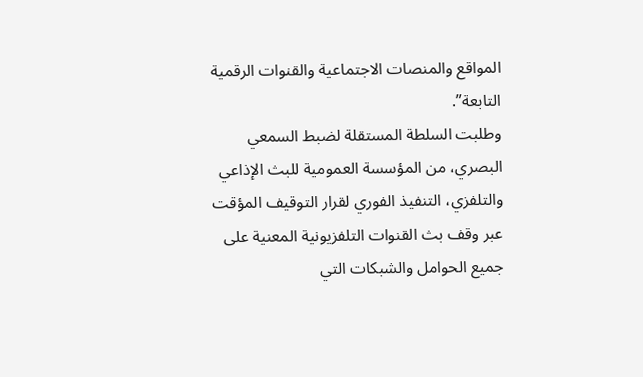المواقع والمنصات الاجتماعية والقنوات الرقمية التابعة”.
وطلبت السلطة المستقلة لضبط السمعي البصري، من المؤسسة العمومية للبث الإذاعي والتلفزي، التنفيذ الفوري لقرار التوقيف المؤقت عبر وقف بث القنوات التلفزيونية المعنية على جميع الحوامل والشبكات التي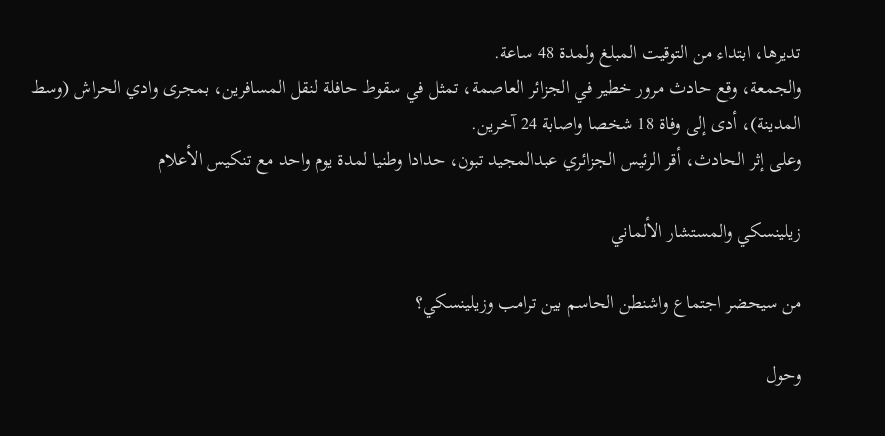تديرها، ابتداء من التوقيت المبلغ ولمدة 48 ساعة.
والجمعة، وقع حادث مرور خطير في الجزائر العاصمة، تمثل في سقوط حافلة لنقل المسافرين، بمجرى وادي الحراش (وسط المدينة)، أدى إلى وفاة 18 شخصا واصابة 24 آخرين.
وعلى إثر الحادث، أقر الرئيس الجزائري عبدالمجيد تبون، حدادا وطنيا لمدة يوم واحد مع تنكيس الأعلام

زيلينسكي والمستشار الألماني

من سيحضر اجتماع واشنطن الحاسم بين ترامب وزيلينسكي؟

وحول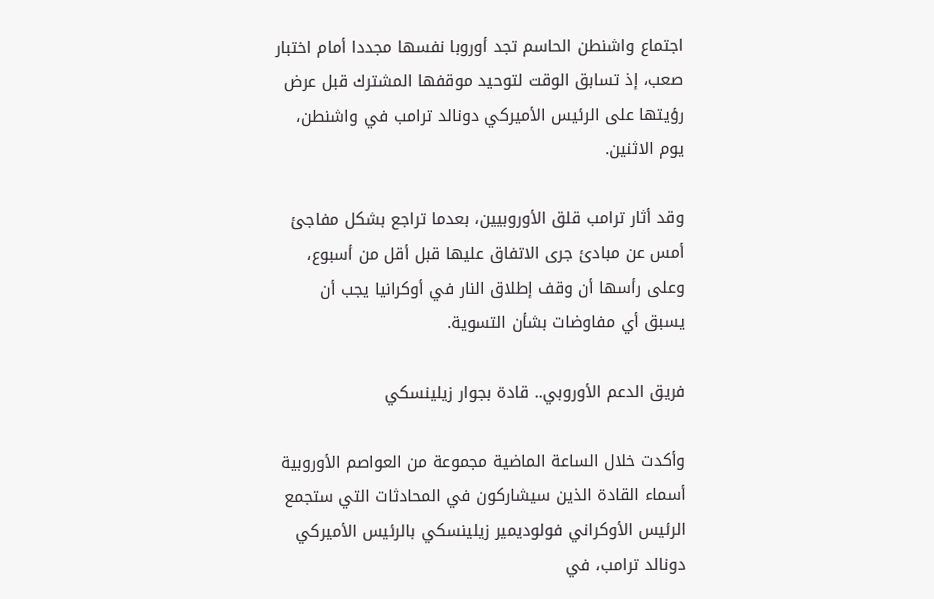اجتماع واشنطن الحاسم تجد أوروبا نفسها مجددا أمام اختبار صعب، إذ تسابق الوقت لتوحيد موقفها المشترك قبل عرض رؤيتها على الرئيس الأميركي دونالد ترامب في واشنطن، يوم الاثنين.

وقد أثار ترامب قلق الأوروبيين، بعدما تراجع بشكل مفاجئ أمس عن مبادئ جرى الاتفاق عليها قبل أقل من أسبوع، وعلى رأسها أن وقف إطلاق النار في أوكرانيا يجب أن يسبق أي مفاوضات بشأن التسوية.

فريق الدعم الأوروبي.. قادة بجوار زيلينسكي

وأكدت خلال الساعة الماضية مجموعة من العواصم الأوروبية أسماء القادة الذين سيشاركون في المحادثات التي ستجمع الرئيس الأوكراني فولوديمير زيلينسكي بالرئيس الأميركي دونالد ترامب، في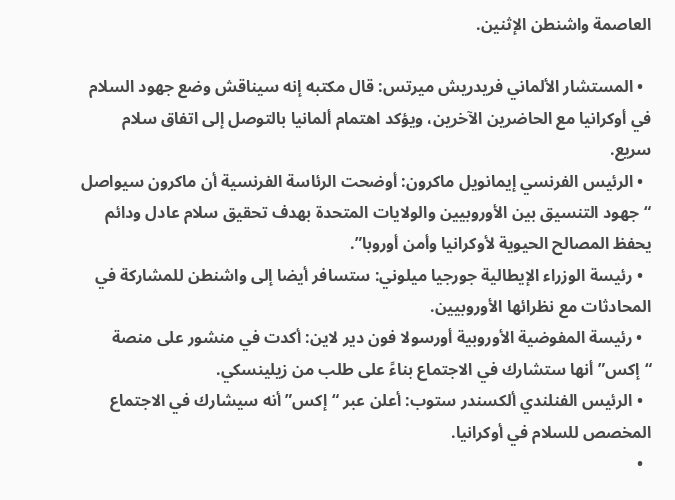العاصمة واشنطن الإثنين.

  • المستشار الألماني فريدريش ميرتس: قال مكتبه إنه سيناقش وضع جهود السلام في أوكرانيا مع الحاضرين الآخرين، ويؤكد اهتمام ألمانيا بالتوصل إلى اتفاق سلام سريع.
  • الرئيس الفرنسي إيمانويل ماكرون: أوضحت الرئاسة الفرنسية أن ماكرون سيواصل “جهود التنسيق بين الأوروبيين والولايات المتحدة بهدف تحقيق سلام عادل ودائم يحفظ المصالح الحيوية لأوكرانيا وأمن أوروبا”.
  • رئيسة الوزراء الإيطالية جورجيا ميلوني: ستسافر أيضا إلى واشنطن للمشاركة في المحادثات مع نظرائها الأوروبيين.
  • رئيسة المفوضية الأوروبية أورسولا فون دير لاين: أكدت في منشور على منصة “إكس” أنها ستشارك في الاجتماع بناءً على طلب من زيلينسكي.
  • الرئيس الفنلندي ألكسندر ستوب: أعلن عبر “إكس” أنه سيشارك في الاجتماع المخصص للسلام في أوكرانيا.
  •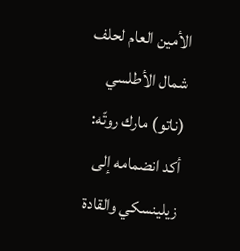الأمين العام لحلف شمال الأطلسي (ناتو) مارك روتّه: أكد انضمامه إلى زيلينسكي والقادة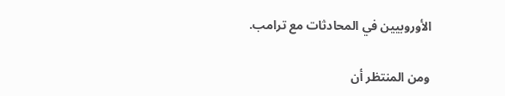الأوروبيين في المحادثات مع ترامب.

ومن المنتظر أن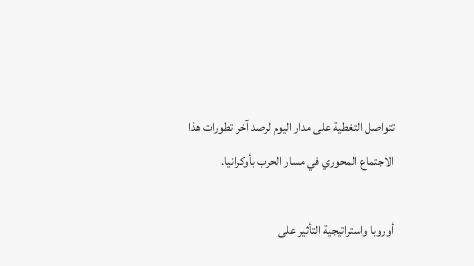تتواصل التغطية على مدار اليوم لرصد آخر تطورات هذا الاجتماع المحوري في مسار الحرب بأوكرانيا.

أوروبا واستراتيجية التأثير على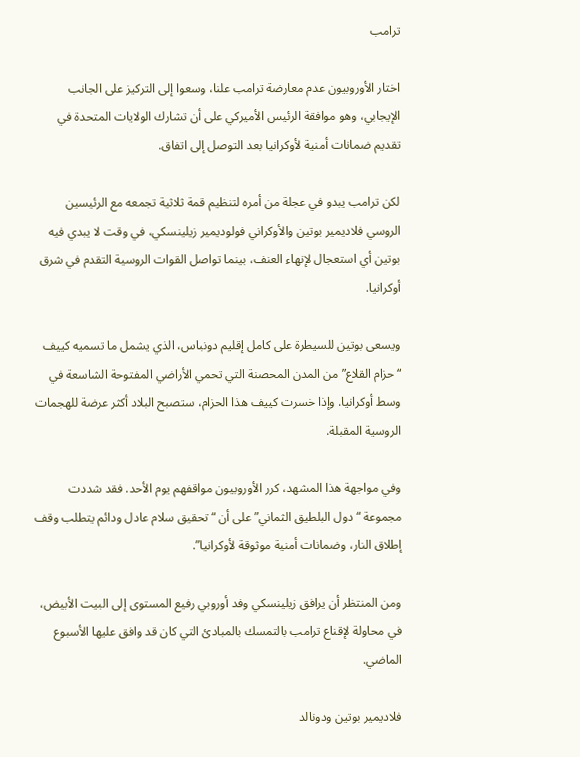ترامب

اختار الأوروبيون عدم معارضة ترامب علنا، وسعوا إلى التركيز على الجانب الإيجابي، وهو موافقة الرئيس الأميركي على أن تشارك الولايات المتحدة في تقديم ضمانات أمنية لأوكرانيا بعد التوصل إلى اتفاق.

لكن ترامب يبدو في عجلة من أمره لتنظيم قمة ثلاثية تجمعه مع الرئيسين الروسي فلاديمير بوتين والأوكراني فولوديمير زيلينسكي، في وقت لا يبدي فيه بوتين أي استعجال لإنهاء العنف، بينما تواصل القوات الروسية التقدم في شرق أوكرانيا.

ويسعى بوتين للسيطرة على كامل إقليم دونباس، الذي يشمل ما تسميه كييف “حزام القلاع” من المدن المحصنة التي تحمي الأراضي المفتوحة الشاسعة في وسط أوكرانيا. وإذا خسرت كييف هذا الحزام، ستصبح البلاد أكثر عرضة للهجمات الروسية المقبلة.

وفي مواجهة هذا المشهد، كرر الأوروبيون مواقفهم يوم الأحد. فقد شددت مجموعة “دول البلطيق الثماني” على أن “تحقيق سلام عادل ودائم يتطلب وقف إطلاق النار، وضمانات أمنية موثوقة لأوكرانيا”.

ومن المنتظر أن يرافق زيلينسكي وفد أوروبي رفيع المستوى إلى البيت الأبيض، في محاولة لإقناع ترامب بالتمسك بالمبادئ التي كان قد وافق عليها الأسبوع الماضي.

فلاديمير بوتين ودونالد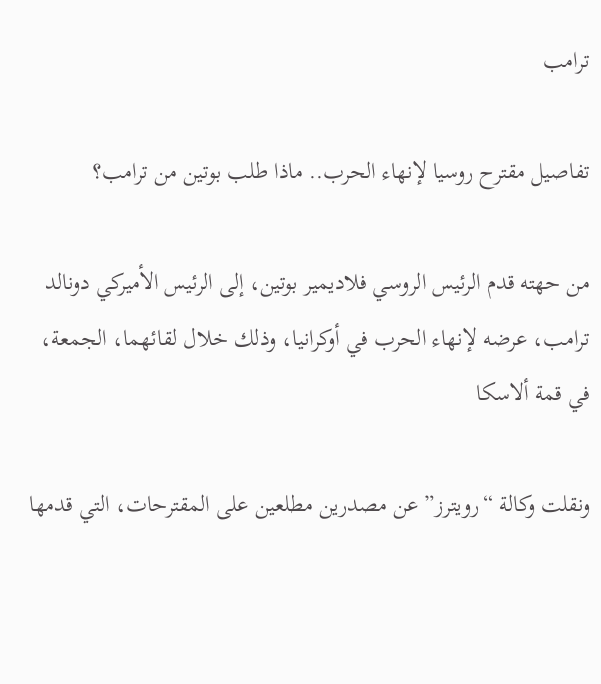ترامب

تفاصيل مقترح روسيا لإنهاء الحرب.. ماذا طلب بوتين من ترامب؟

من حهته قدم الرئيس الروسي فلاديمير بوتين، إلى الرئيس الأميركي دونالد ترامب، عرضه لإنهاء الحرب في أوكرانيا، وذلك خلال لقائهما، الجمعة، في قمة ألاسكا

ونقلت وكالة “رويترز” عن مصدرين مطلعين على المقترحات، التي قدمها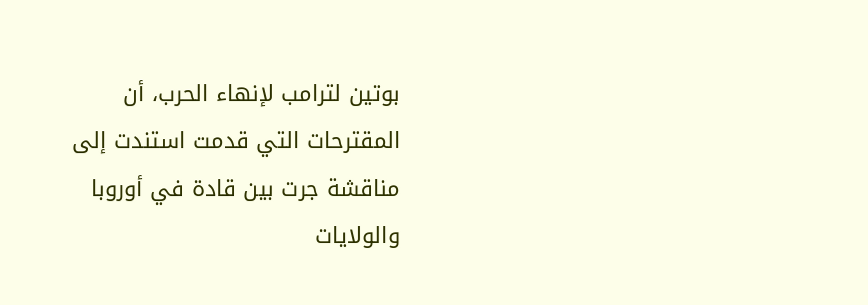بوتين لترامب لإنهاء الحرب، أن المقترحات التي قدمت استندت إلى مناقشة جرت بين قادة في أوروبا والولايات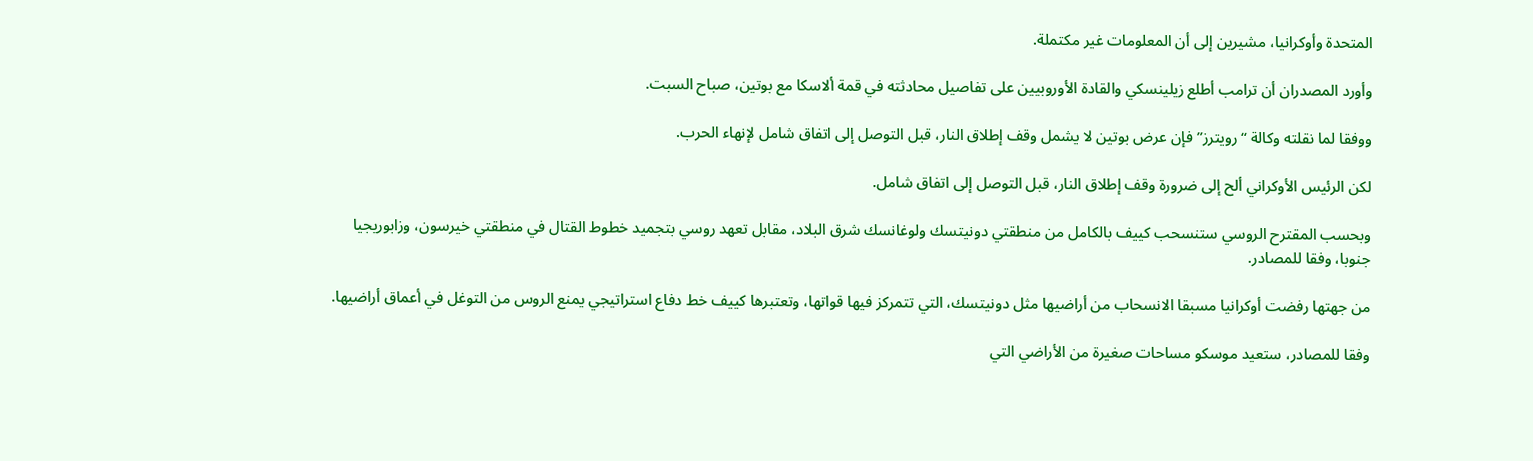المتحدة وأوكرانيا، مشيرين إلى أن المعلومات غير مكتملة.

وأورد المصدران أن ترامب أطلع زيلينسكي والقادة الأوروبيين على تفاصيل محادثته في قمة ألاسكا مع بوتين، صباح السبت.

ووفقا لما نقلته وكالة “رويترز” فإن عرض بوتين لا يشمل وقف إطلاق النار، قبل التوصل إلى اتفاق شامل لإنهاء الحرب.

لكن الرئيس الأوكراني ألح إلى ضرورة وقف إطلاق النار، قبل التوصل إلى اتفاق شامل.

وبحسب المقترح الروسي ستنسحب كييف بالكامل من منطقتي دونيتسك ولوغانسك شرق البلاد، مقابل تعهد روسي بتجميد خطوط القتال في منطقتي خيرسون، وزابوريجيا جنوبا، وفقا للمصادر.

من جهتها رفضت أوكرانيا مسبقا الانسحاب من أراضيها مثل دونيتسك، التي تتمركز فيها قواتها، وتعتبرها كييف خط دفاع استراتيجي يمنع الروس من التوغل في أعماق أراضيها.

وفقا للمصادر، ستعيد موسكو مساحات صغيرة من الأراضي التي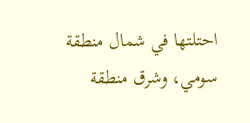احتلتها في شمال منطقة سومي، وشرق منطقة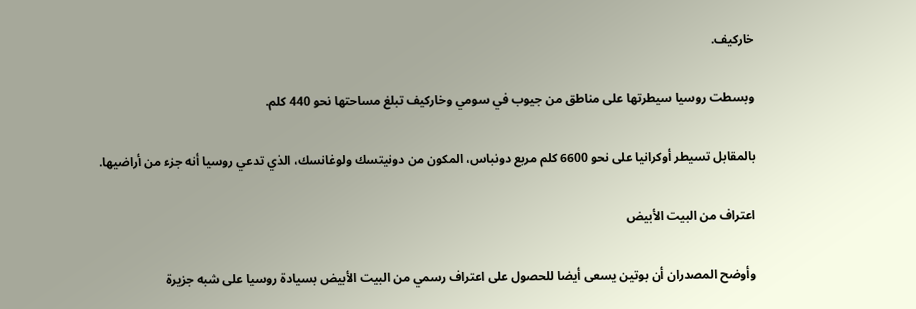خاركيف.

وبسطت روسيا سيطرتها على مناطق من جيوب في سومي وخاركيف تبلغ مساحتها نحو 440 كلم.

بالمقابل تسيطر أوكرانيا على نحو 6600 كلم مربع دونباس، المكون من دونيتسك ولوغانسك، الذي تدعي روسيا أنه جزء من أراضيها.

اعتراف من البيت الأبيض

وأوضح المصدران أن بوتين يسعى أيضا للحصول على اعتراف رسمي من البيت الأبيض بسيادة روسيا على شبه جزيرة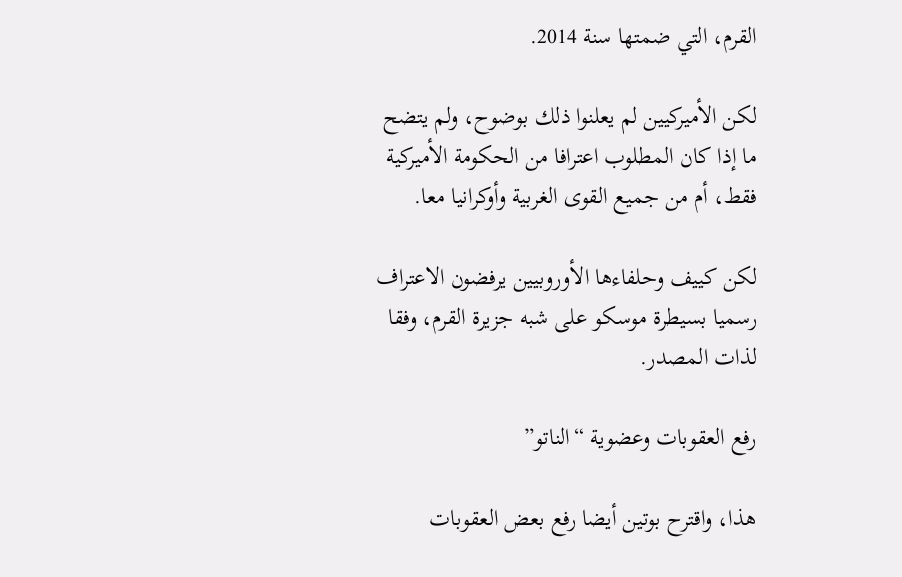القرم، التي ضمتها سنة 2014.

لكن الأميركيين لم يعلنوا ذلك بوضوح، ولم يتضح ما إذا كان المطلوب اعترافا من الحكومة الأميركية فقط، أم من جميع القوى الغربية وأوكرانيا معا.

لكن كييف وحلفاءها الأوروبيين يرفضون الاعتراف رسميا بسيطرة موسكو على شبه جزيرة القرم، وفقا لذات المصدر.

رفع العقوبات وعضوية “الناتو”

هذا، واقترح بوتين أيضا رفع بعض العقوبات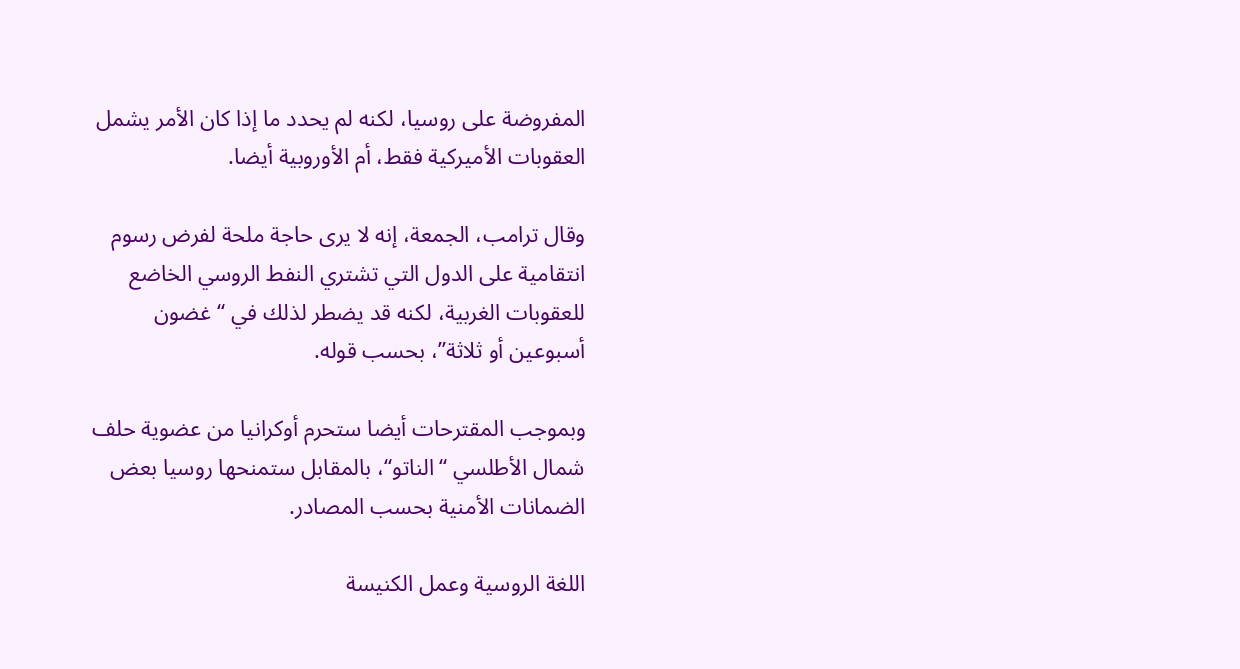المفروضة على روسيا، لكنه لم يحدد ما إذا كان الأمر يشمل العقوبات الأميركية فقط، أم الأوروبية أيضا.

وقال ترامب، الجمعة، إنه لا يرى حاجة ملحة لفرض رسوم انتقامية على الدول التي تشتري النفط الروسي الخاضع للعقوبات الغربية، لكنه قد يضطر لذلك في “غضون أسبوعين أو ثلاثة”، بحسب قوله.

وبموجب المقترحات أيضا ستحرم أوكرانيا من عضوية حلف شمال الأطلسي “الناتو“، بالمقابل ستمنحها روسيا بعض الضمانات الأمنية بحسب المصادر.

اللغة الروسية وعمل الكنيسة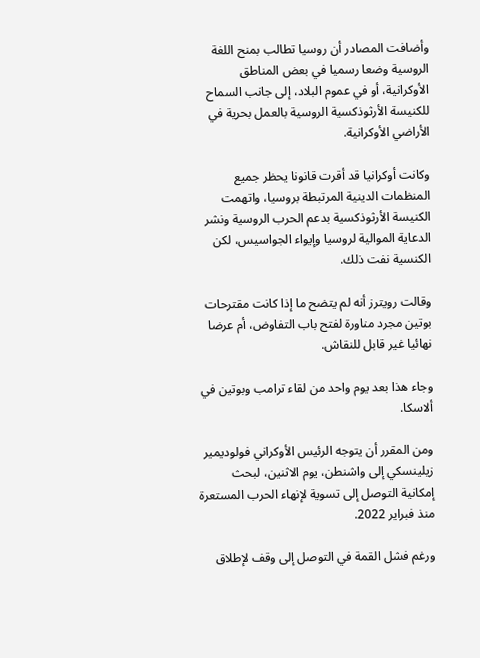وأضافت المصادر أن روسيا تطالب بمنح اللغة الروسية وضعا رسميا في بعض المناطق الأوكرانية، أو في عموم البلاد، إلى جانب السماح للكنيسة الأرثوذكسية الروسية بالعمل بحرية في الأراضي الأوكرانية.

وكانت أوكرانيا قد أقرت قانونا يحظر جميع المنظمات الدينية المرتبطة بروسيا، واتهمت الكنيسة الأرثوذكسية بدعم الحرب الروسية ونشر الدعاية الموالية لروسيا وإيواء الجواسيس، لكن الكنسية نفت ذلك.

وقالت رويترز أنه لم يتضح ما إذا كانت مقترحات بوتين مجرد مناورة لفتح باب التفاوض، أم عرضا نهائيا غير قابل للنقاش.

وجاء هذا بعد يوم واحد من لقاء ترامب وبوتين في ألاسكا.

ومن المقرر أن يتوجه الرئيس الأوكراني فولوديمير زيلينسكي إلى واشنطن، يوم الاثنين، لبحث إمكانية التوصل إلى تسوية لإنهاء الحرب المستعرة منذ فبراير 2022.

ورغم فشل القمة في التوصل إلى وقف لإطلاق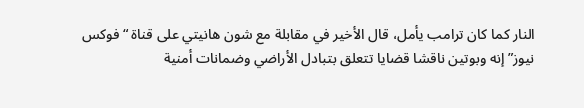النار كما كان ترامب يأمل، قال الأخير في مقابلة مع شون هانيتي على قناة “فوكس نيوز” إنه وبوتين ناقشا قضايا تتعلق بتبادل الأراضي وضمانات أمنية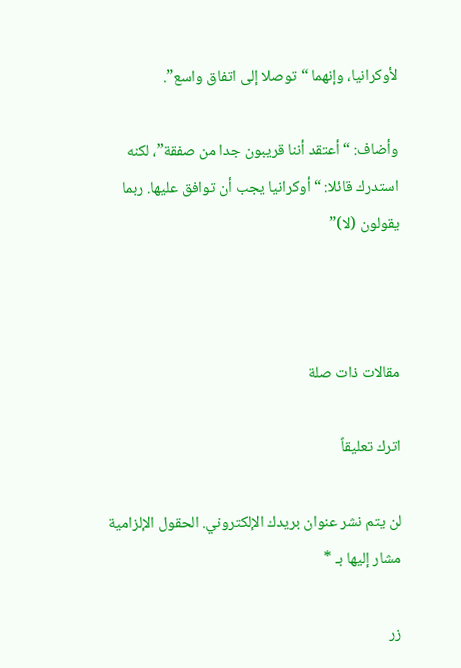لأوكرانيا، وإنهما “توصلا إلى اتفاق واسع”.

وأضاف: “أعتقد أننا قريبون جدا من صفقة”، لكنه استدرك قائلا: “أوكرانيا يجب أن توافق عليها. ربما يقولون (لا)”



مقالات ذات صلة

اترك تعليقاً

لن يتم نشر عنوان بريدك الإلكتروني. الحقول الإلزامية مشار إليها بـ *

زر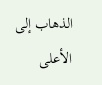الذهاب إلى الأعلى